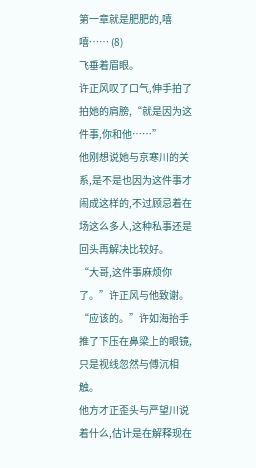第一章就是肥肥的,嘻嘻…… (8)
飞垂着眉眼。
许正风叹了口气,伸手拍了拍她的肩膀,“就是因为这件事,你和他……”
他刚想说她与京寒川的关系,是不是也因为这件事才闹成这样的,不过顾忌着在场这么多人,这种私事还是回头再解决比较好。
“大哥,这件事麻烦你了。”许正风与他致谢。
“应该的。”许如海抬手推了下压在鼻梁上的眼镜,只是视线忽然与傅沉相触。
他方才正歪头与严望川说着什么,估计是在解释现在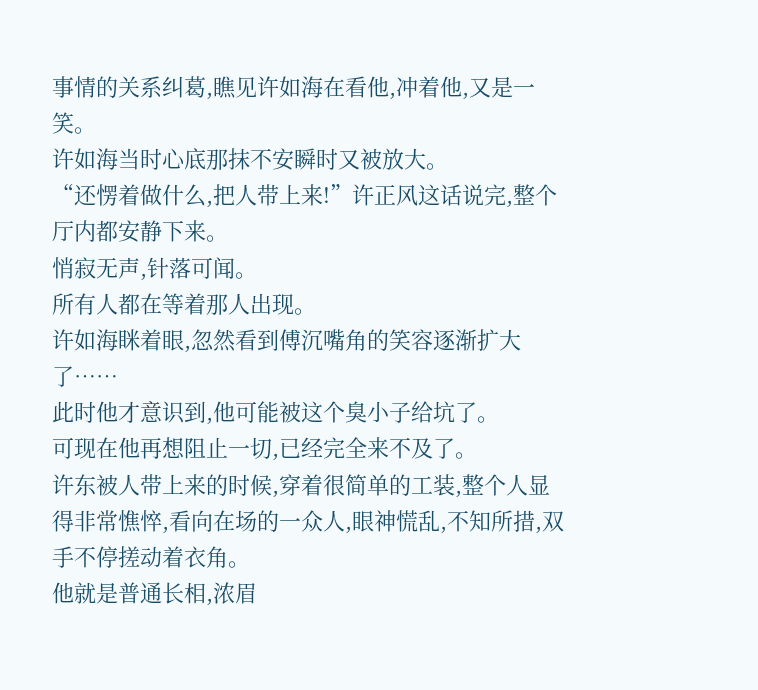事情的关系纠葛,瞧见许如海在看他,冲着他,又是一笑。
许如海当时心底那抹不安瞬时又被放大。
“还愣着做什么,把人带上来!”许正风这话说完,整个厅内都安静下来。
悄寂无声,针落可闻。
所有人都在等着那人出现。
许如海眯着眼,忽然看到傅沉嘴角的笑容逐渐扩大了……
此时他才意识到,他可能被这个臭小子给坑了。
可现在他再想阻止一切,已经完全来不及了。
许东被人带上来的时候,穿着很简单的工装,整个人显得非常憔悴,看向在场的一众人,眼神慌乱,不知所措,双手不停搓动着衣角。
他就是普通长相,浓眉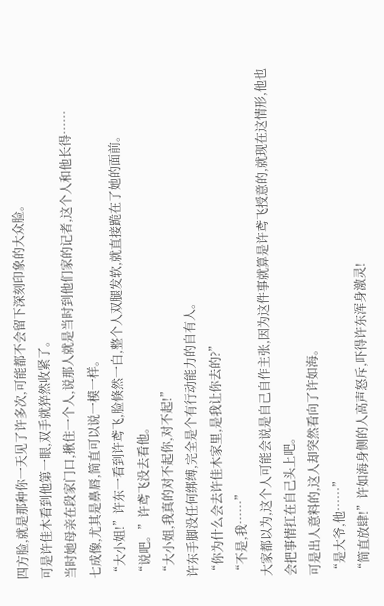四方脸,就是那种你一天见了许多次,可能都不会留下深刻印象的大众脸。
可是许佳木看到他第一眼,双手就猝然收紧了。
当时她母亲在段家门口,揪住一个人,说那人就是当时到他们家的记者,这个人和他长得……
七成像,尤其是鼻唇,简直可以说一模一样。
“大小姐!”许东一看到许鸢飞,脸倏然一白,整个人双腿发软,就直接跪在了她的面前。
“说吧。”许鸢飞没去看他。
“大小姐,我真的对不起你,对不起!”
许东手脚没任何绑缚,完全是个有行动能力的自有人。
“你为什么会去许佳木家里,是我让你去的?”
“不是,我……”
大家都以为,这个人可能会说是自己自作主张,因为这件事就算是许鸢飞授意的,就现在这情形,他也会把事情扛在自己头上吧。
可是出人意料的,这人却突然看向了许如海。
“是大爷,他……”
“简直放肆!”许如海身侧的人高声怒斥,吓得许东浑身激灵!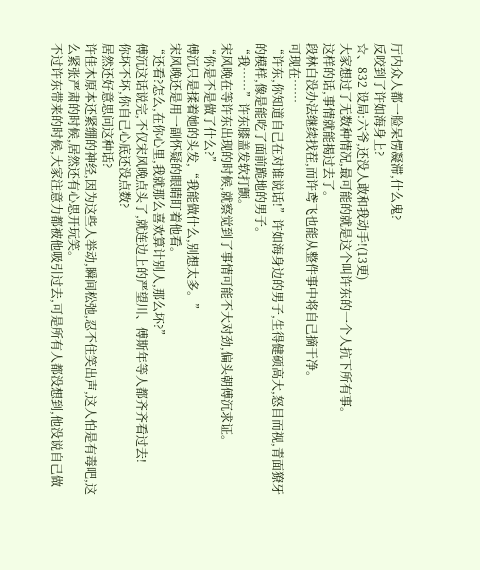厅内众人都一脸呆愣凝滞,什么鬼?
反咬到了许如海身上?
☆、832 设局:六爷,还没人敢和我动手!(13更)
大家想过了无数种情况,最可能的就是这个叫许东的一个人抗下所有事。
这样的话,事情就能揭过去了。
段林白没办法继续找茬,而许鸢飞也能从整件事中将自己摘干净。
可现在……
“许东,你知道自己在对谁说话!”许如海身边的男子,生得健硕高大,怒目而视,青面獠牙的模样,像是能吃了面前跪地的男子。
“我……”许东膝盖发软打颤。
宋风晚在等许东出现的时候,就察觉到了事情可能不大对劲,偏头朝傅沉求证。
“你是不是做了什么?”
傅沉只是揉着她的头发,“我能做什么,别想太多。”
宋风晚还是用一副怀疑的眼睛盯着他看。
“还看?怎么,在你心里,我就那么喜欢算计别人,那么坏?”
傅沉这话说完,不仅宋风晚点头了,就连边上的严望川、傅斯年等人都齐齐看过去!
你坏不坏,你自己心底还没点数?
居然还好意思问这种话?
许佳木原本还紧绷的神经,因为这些人举动,瞬间松弛,忍不住笑出声,这人怕是有毒吧,这么紧张严肃的时候,居然还有心思开玩笑。
不过许东带来的时候,大家注意力都被他吸引过去,可是所有人都没想到,他没说自己做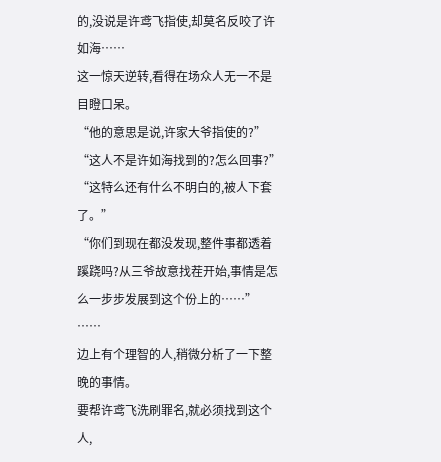的,没说是许鸢飞指使,却莫名反咬了许如海……
这一惊天逆转,看得在场众人无一不是目瞪口呆。
“他的意思是说,许家大爷指使的?”
“这人不是许如海找到的?怎么回事?”
“这特么还有什么不明白的,被人下套了。”
“你们到现在都没发现,整件事都透着蹊跷吗?从三爷故意找茬开始,事情是怎么一步步发展到这个份上的……”
……
边上有个理智的人,稍微分析了一下整晚的事情。
要帮许鸢飞洗刷罪名,就必须找到这个人,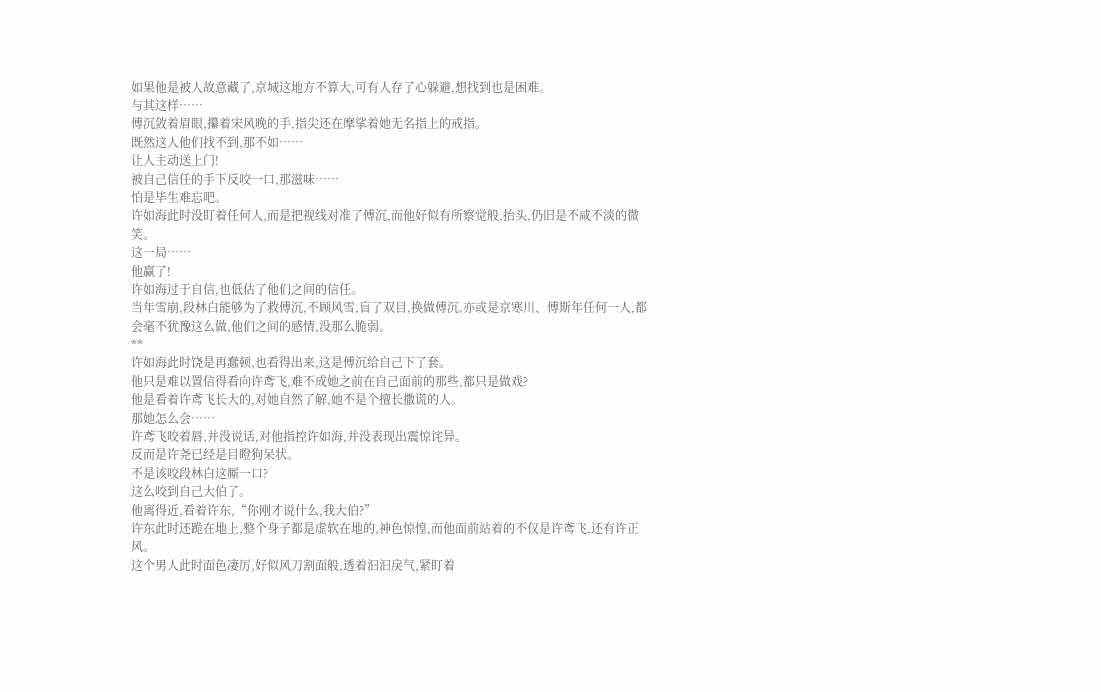如果他是被人故意藏了,京城这地方不算大,可有人存了心躲避,想找到也是困难。
与其这样……
傅沉敛着眉眼,攥着宋风晚的手,指尖还在摩挲着她无名指上的戒指。
既然这人他们找不到,那不如……
让人主动送上门!
被自己信任的手下反咬一口,那滋味……
怕是毕生难忘吧。
许如海此时没盯着任何人,而是把视线对准了傅沉,而他好似有所察觉般,抬头,仍旧是不咸不淡的微笑。
这一局……
他赢了!
许如海过于自信,也低估了他们之间的信任。
当年雪崩,段林白能够为了救傅沉,不顾风雪,盲了双目,换做傅沉,亦或是京寒川、傅斯年任何一人,都会毫不犹豫这么做,他们之间的感情,没那么脆弱。
**
许如海此时饶是再蠢顿,也看得出来,这是傅沉给自己下了套。
他只是难以置信得看向许鸢飞,难不成她之前在自己面前的那些,都只是做戏?
他是看着许鸢飞长大的,对她自然了解,她不是个擅长撒谎的人。
那她怎么会……
许鸢飞咬着唇,并没说话,对他指控许如海,并没表现出震惊诧异。
反而是许尧已经是目瞪狗呆状。
不是该咬段林白这厮一口?
这么咬到自己大伯了。
他离得近,看着许东,“你刚才说什么,我大伯?”
许东此时还跪在地上,整个身子都是虚软在地的,神色惊惶,而他面前站着的不仅是许鸢飞,还有许正风。
这个男人此时面色凄厉,好似风刀割面般,透着汩汩戾气,紧盯着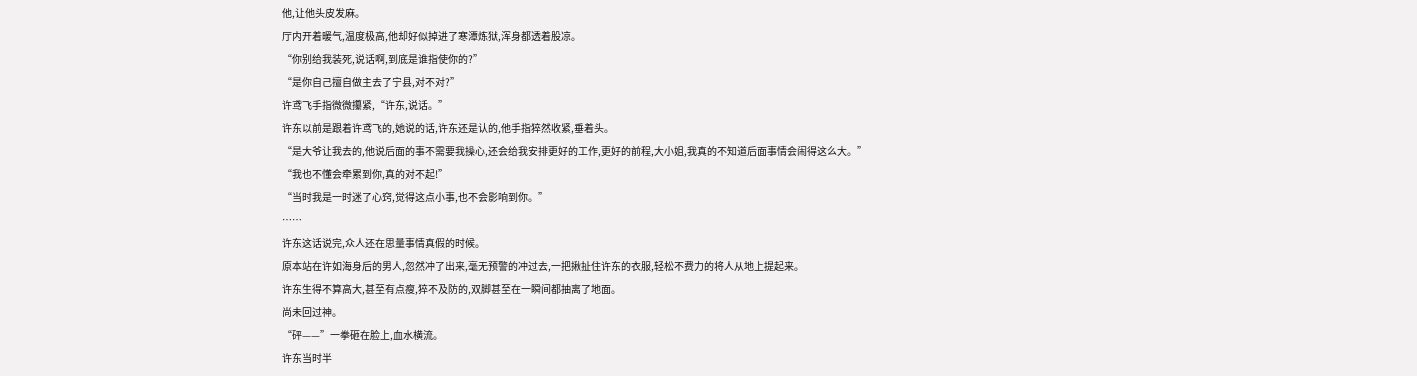他,让他头皮发麻。
厅内开着暖气,温度极高,他却好似掉进了寒潭炼狱,浑身都透着股凉。
“你别给我装死,说话啊,到底是谁指使你的?”
“是你自己擅自做主去了宁县,对不对?”
许鸢飞手指微微攥紧,“许东,说话。”
许东以前是跟着许鸢飞的,她说的话,许东还是认的,他手指猝然收紧,垂着头。
“是大爷让我去的,他说后面的事不需要我操心,还会给我安排更好的工作,更好的前程,大小姐,我真的不知道后面事情会闹得这么大。”
“我也不懂会牵累到你,真的对不起!”
“当时我是一时迷了心窍,觉得这点小事,也不会影响到你。”
……
许东这话说完,众人还在思量事情真假的时候。
原本站在许如海身后的男人,忽然冲了出来,毫无预警的冲过去,一把揪扯住许东的衣服,轻松不费力的将人从地上提起来。
许东生得不算高大,甚至有点瘦,猝不及防的,双脚甚至在一瞬间都抽离了地面。
尚未回过神。
“砰——”一拳砸在脸上,血水横流。
许东当时半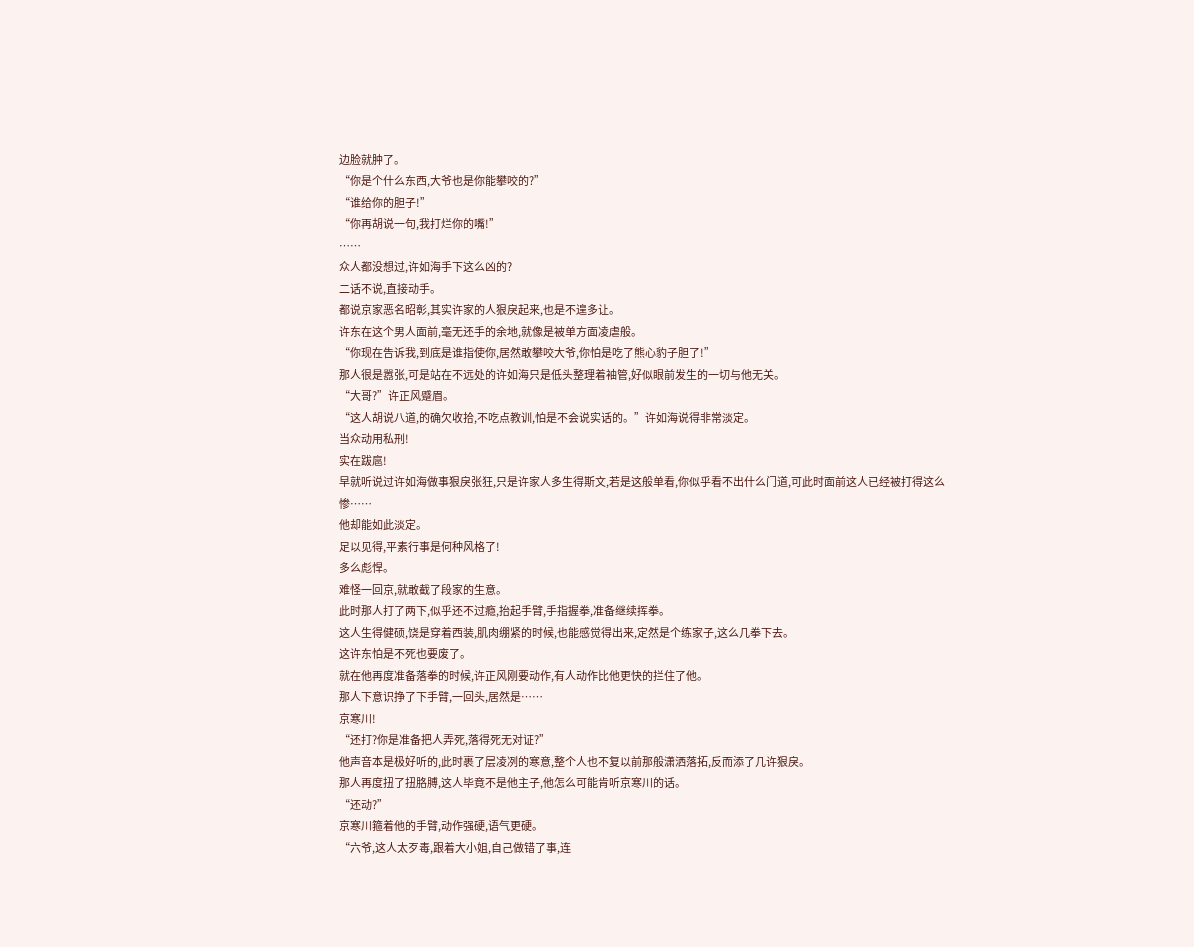边脸就肿了。
“你是个什么东西,大爷也是你能攀咬的?”
“谁给你的胆子!”
“你再胡说一句,我打烂你的嘴!”
……
众人都没想过,许如海手下这么凶的?
二话不说,直接动手。
都说京家恶名昭彰,其实许家的人狠戾起来,也是不遑多让。
许东在这个男人面前,毫无还手的余地,就像是被单方面凌虐般。
“你现在告诉我,到底是谁指使你,居然敢攀咬大爷,你怕是吃了熊心豹子胆了!”
那人很是嚣张,可是站在不远处的许如海只是低头整理着袖管,好似眼前发生的一切与他无关。
“大哥?”许正风蹙眉。
“这人胡说八道,的确欠收拾,不吃点教训,怕是不会说实话的。”许如海说得非常淡定。
当众动用私刑!
实在跋扈!
早就听说过许如海做事狠戾张狂,只是许家人多生得斯文,若是这般单看,你似乎看不出什么门道,可此时面前这人已经被打得这么惨……
他却能如此淡定。
足以见得,平素行事是何种风格了!
多么彪悍。
难怪一回京,就敢截了段家的生意。
此时那人打了两下,似乎还不过瘾,抬起手臂,手指握拳,准备继续挥拳。
这人生得健硕,饶是穿着西装,肌肉绷紧的时候,也能感觉得出来,定然是个练家子,这么几拳下去。
这许东怕是不死也要废了。
就在他再度准备落拳的时候,许正风刚要动作,有人动作比他更快的拦住了他。
那人下意识挣了下手臂,一回头,居然是……
京寒川!
“还打?你是准备把人弄死,落得死无对证?”
他声音本是极好听的,此时裹了层凌冽的寒意,整个人也不复以前那般潇洒落拓,反而添了几许狠戾。
那人再度扭了扭胳膊,这人毕竟不是他主子,他怎么可能肯听京寒川的话。
“还动?”
京寒川箍着他的手臂,动作强硬,语气更硬。
“六爷,这人太歹毒,跟着大小姐,自己做错了事,连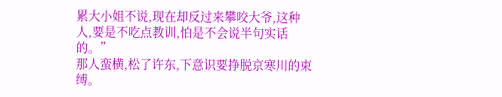累大小姐不说,现在却反过来攀咬大爷,这种人,要是不吃点教训,怕是不会说半句实话的。”
那人蛮横,松了许东,下意识要挣脱京寒川的束缚。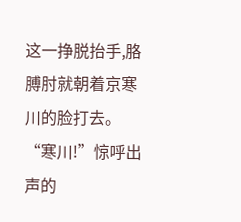这一挣脱抬手,胳膊肘就朝着京寒川的脸打去。
“寒川!”惊呼出声的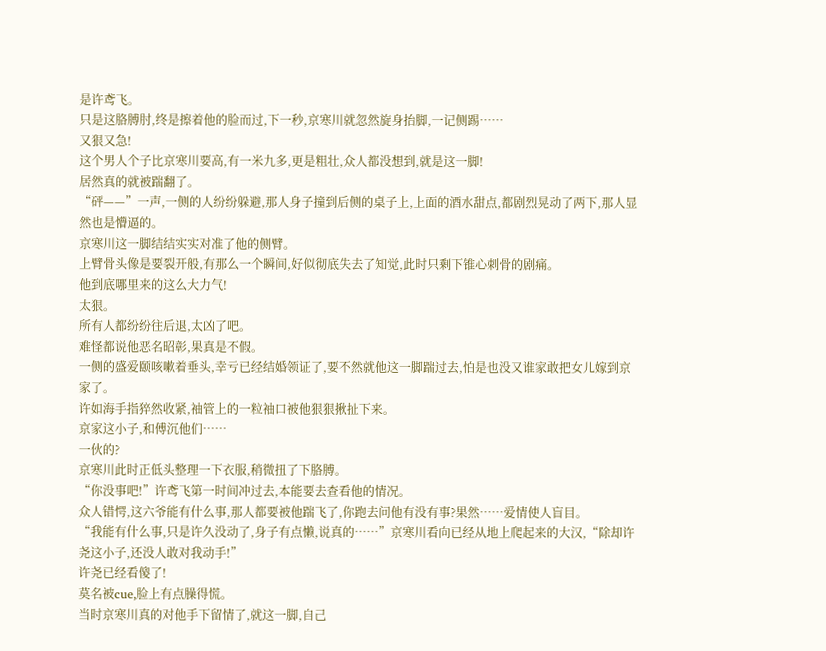是许鸢飞。
只是这胳膊肘,终是擦着他的脸而过,下一秒,京寒川就忽然旋身抬脚,一记侧踢……
又狠又急!
这个男人个子比京寒川要高,有一米九多,更是粗壮,众人都没想到,就是这一脚!
居然真的就被踹翻了。
“砰——”一声,一侧的人纷纷躲避,那人身子撞到后侧的桌子上,上面的酒水甜点,都剧烈晃动了两下,那人显然也是懵逼的。
京寒川这一脚结结实实对准了他的侧臂。
上臂骨头像是要裂开般,有那么一个瞬间,好似彻底失去了知觉,此时只剩下锥心刺骨的剧痛。
他到底哪里来的这么大力气!
太狠。
所有人都纷纷往后退,太凶了吧。
难怪都说他恶名昭彰,果真是不假。
一侧的盛爱颐咳嗽着垂头,幸亏已经结婚领证了,要不然就他这一脚踹过去,怕是也没又谁家敢把女儿嫁到京家了。
许如海手指猝然收紧,袖管上的一粒袖口被他狠狠揪扯下来。
京家这小子,和傅沉他们……
一伙的?
京寒川此时正低头整理一下衣服,稍微扭了下胳膊。
“你没事吧!”许鸢飞第一时间冲过去,本能要去查看他的情况。
众人错愕,这六爷能有什么事,那人都要被他踹飞了,你跑去问他有没有事?果然……爱情使人盲目。
“我能有什么事,只是许久没动了,身子有点懒,说真的……”京寒川看向已经从地上爬起来的大汉,“除却许尧这小子,还没人敢对我动手!”
许尧已经看傻了!
莫名被cue,脸上有点臊得慌。
当时京寒川真的对他手下留情了,就这一脚,自己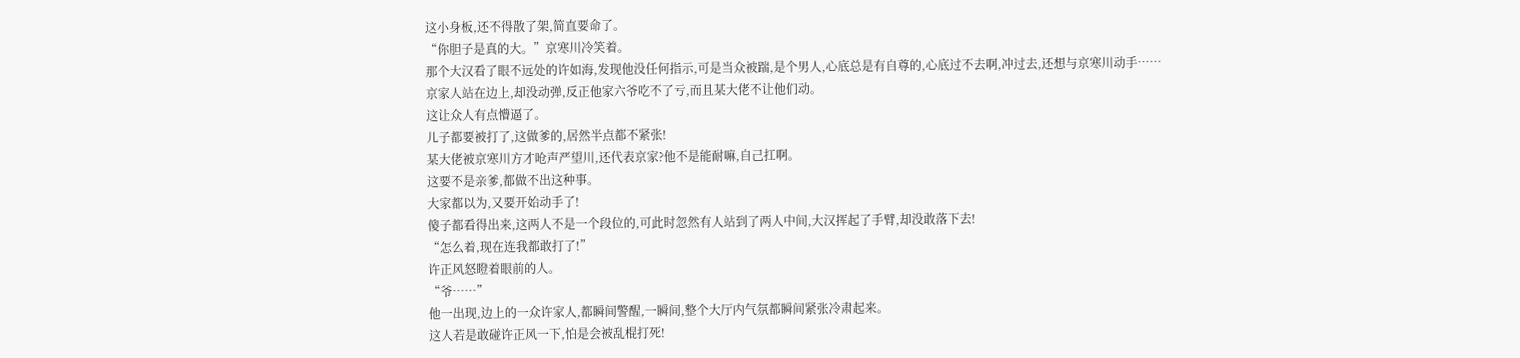这小身板,还不得散了架,简直要命了。
“你胆子是真的大。”京寒川冷笑着。
那个大汉看了眼不远处的许如海,发现他没任何指示,可是当众被踹,是个男人,心底总是有自尊的,心底过不去啊,冲过去,还想与京寒川动手……
京家人站在边上,却没动弹,反正他家六爷吃不了亏,而且某大佬不让他们动。
这让众人有点懵逼了。
儿子都要被打了,这做爹的,居然半点都不紧张!
某大佬被京寒川方才呛声严望川,还代表京家?他不是能耐嘛,自己扛啊。
这要不是亲爹,都做不出这种事。
大家都以为,又要开始动手了!
傻子都看得出来,这两人不是一个段位的,可此时忽然有人站到了两人中间,大汉挥起了手臂,却没敢落下去!
“怎么着,现在连我都敢打了!”
许正风怒瞪着眼前的人。
“爷……”
他一出现,边上的一众许家人,都瞬间警醒,一瞬间,整个大厅内气氛都瞬间紧张冷肃起来。
这人若是敢碰许正风一下,怕是会被乱棍打死!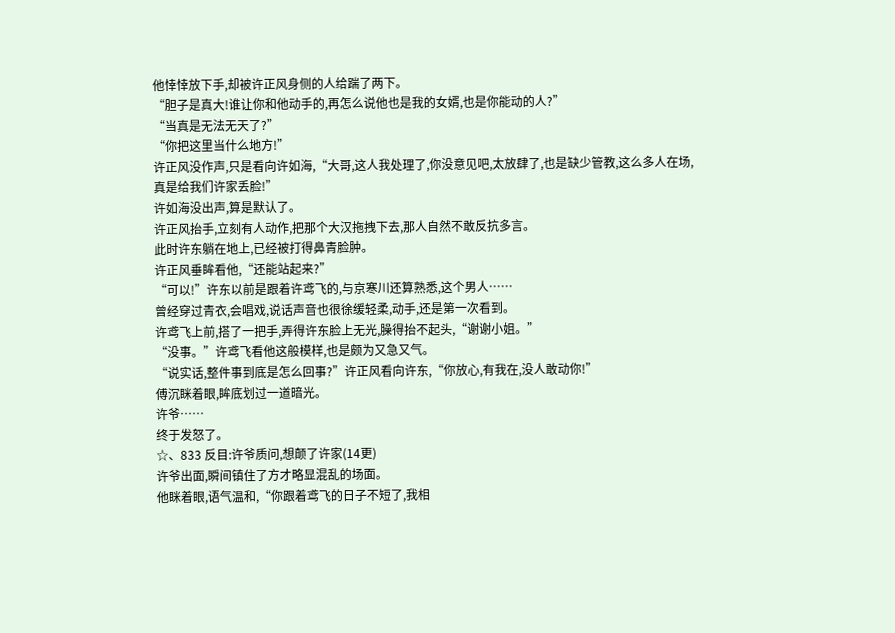他悻悻放下手,却被许正风身侧的人给踹了两下。
“胆子是真大!谁让你和他动手的,再怎么说他也是我的女婿,也是你能动的人?”
“当真是无法无天了?”
“你把这里当什么地方!”
许正风没作声,只是看向许如海,“大哥,这人我处理了,你没意见吧,太放肆了,也是缺少管教,这么多人在场,真是给我们许家丢脸!”
许如海没出声,算是默认了。
许正风抬手,立刻有人动作,把那个大汉拖拽下去,那人自然不敢反抗多言。
此时许东躺在地上,已经被打得鼻青脸肿。
许正风垂眸看他,“还能站起来?”
“可以!”许东以前是跟着许鸢飞的,与京寒川还算熟悉,这个男人……
曾经穿过青衣,会唱戏,说话声音也很徐缓轻柔,动手,还是第一次看到。
许鸢飞上前,搭了一把手,弄得许东脸上无光,臊得抬不起头,“谢谢小姐。”
“没事。”许鸢飞看他这般模样,也是颇为又急又气。
“说实话,整件事到底是怎么回事?”许正风看向许东,“你放心,有我在,没人敢动你!”
傅沉眯着眼,眸底划过一道暗光。
许爷……
终于发怒了。
☆、833 反目:许爷质问,想颠了许家(14更)
许爷出面,瞬间镇住了方才略显混乱的场面。
他眯着眼,语气温和,“你跟着鸢飞的日子不短了,我相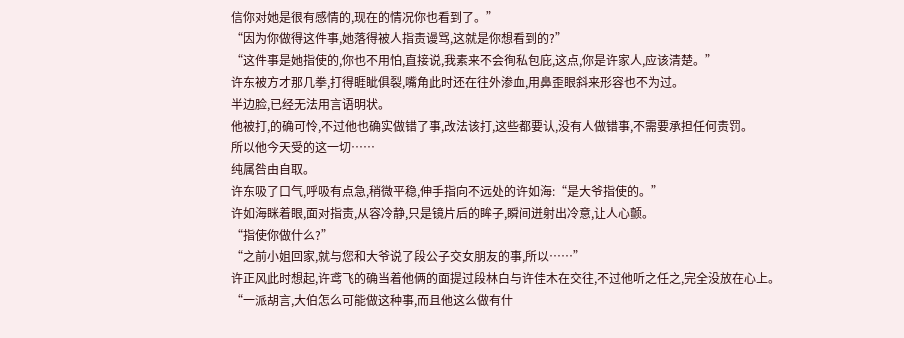信你对她是很有感情的,现在的情况你也看到了。”
“因为你做得这件事,她落得被人指责谩骂,这就是你想看到的?”
“这件事是她指使的,你也不用怕,直接说,我素来不会徇私包庇,这点,你是许家人,应该清楚。”
许东被方才那几拳,打得睚眦俱裂,嘴角此时还在往外渗血,用鼻歪眼斜来形容也不为过。
半边脸,已经无法用言语明状。
他被打,的确可怜,不过他也确实做错了事,改法该打,这些都要认,没有人做错事,不需要承担任何责罚。
所以他今天受的这一切……
纯属咎由自取。
许东吸了口气,呼吸有点急,稍微平稳,伸手指向不远处的许如海:“是大爷指使的。”
许如海眯着眼,面对指责,从容冷静,只是镜片后的眸子,瞬间迸射出冷意,让人心颤。
“指使你做什么?”
“之前小姐回家,就与您和大爷说了段公子交女朋友的事,所以……”
许正风此时想起,许鸢飞的确当着他俩的面提过段林白与许佳木在交往,不过他听之任之,完全没放在心上。
“一派胡言,大伯怎么可能做这种事,而且他这么做有什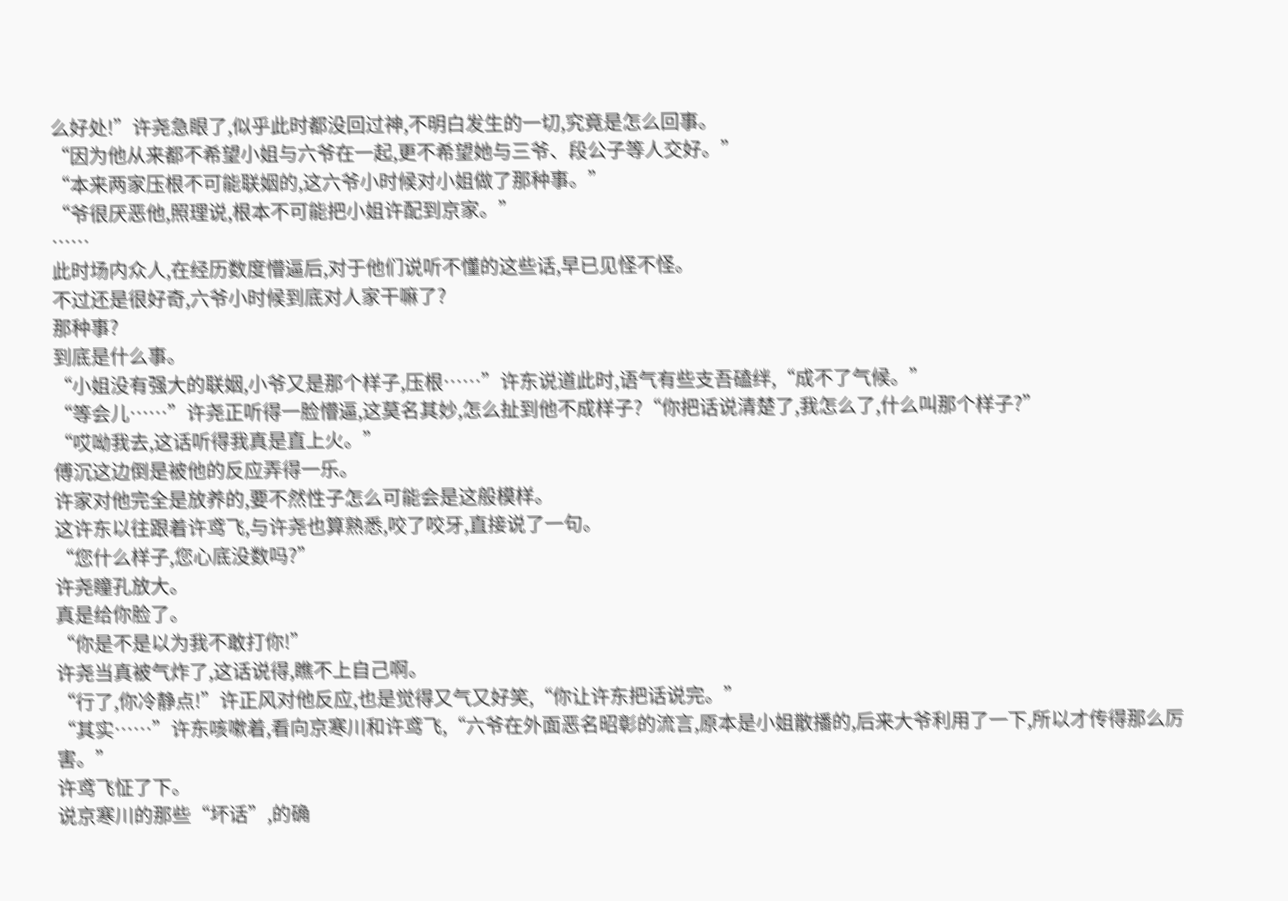么好处!”许尧急眼了,似乎此时都没回过神,不明白发生的一切,究竟是怎么回事。
“因为他从来都不希望小姐与六爷在一起,更不希望她与三爷、段公子等人交好。”
“本来两家压根不可能联姻的,这六爷小时候对小姐做了那种事。”
“爷很厌恶他,照理说,根本不可能把小姐许配到京家。”
……
此时场内众人,在经历数度懵逼后,对于他们说听不懂的这些话,早已见怪不怪。
不过还是很好奇,六爷小时候到底对人家干嘛了?
那种事?
到底是什么事。
“小姐没有强大的联姻,小爷又是那个样子,压根……”许东说道此时,语气有些支吾磕绊,“成不了气候。”
“等会儿……”许尧正听得一脸懵逼,这莫名其妙,怎么扯到他不成样子?“你把话说清楚了,我怎么了,什么叫那个样子?”
“哎呦我去,这话听得我真是直上火。”
傅沉这边倒是被他的反应弄得一乐。
许家对他完全是放养的,要不然性子怎么可能会是这般模样。
这许东以往跟着许鸢飞,与许尧也算熟悉,咬了咬牙,直接说了一句。
“您什么样子,您心底没数吗?”
许尧瞳孔放大。
真是给你脸了。
“你是不是以为我不敢打你!”
许尧当真被气炸了,这话说得,瞧不上自己啊。
“行了,你冷静点!”许正风对他反应,也是觉得又气又好笑,“你让许东把话说完。”
“其实……”许东咳嗽着,看向京寒川和许鸢飞,“六爷在外面恶名昭彰的流言,原本是小姐散播的,后来大爷利用了一下,所以才传得那么厉害。”
许鸢飞怔了下。
说京寒川的那些“坏话”,的确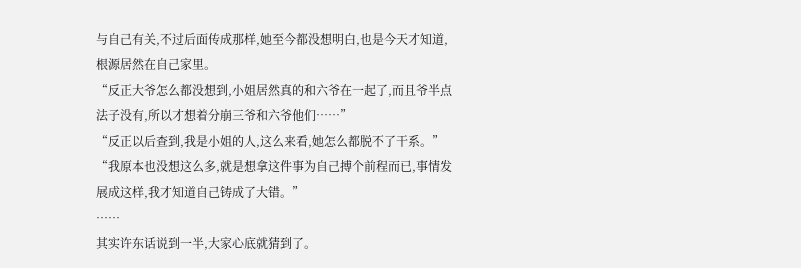与自己有关,不过后面传成那样,她至今都没想明白,也是今天才知道,根源居然在自己家里。
“反正大爷怎么都没想到,小姐居然真的和六爷在一起了,而且爷半点法子没有,所以才想着分崩三爷和六爷他们……”
“反正以后查到,我是小姐的人,这么来看,她怎么都脱不了干系。”
“我原本也没想这么多,就是想拿这件事为自己搏个前程而已,事情发展成这样,我才知道自己铸成了大错。”
……
其实许东话说到一半,大家心底就猜到了。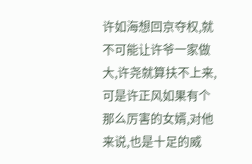许如海想回京夺权,就不可能让许爷一家做大,许尧就算扶不上来,可是许正风如果有个那么厉害的女婿,对他来说,也是十足的威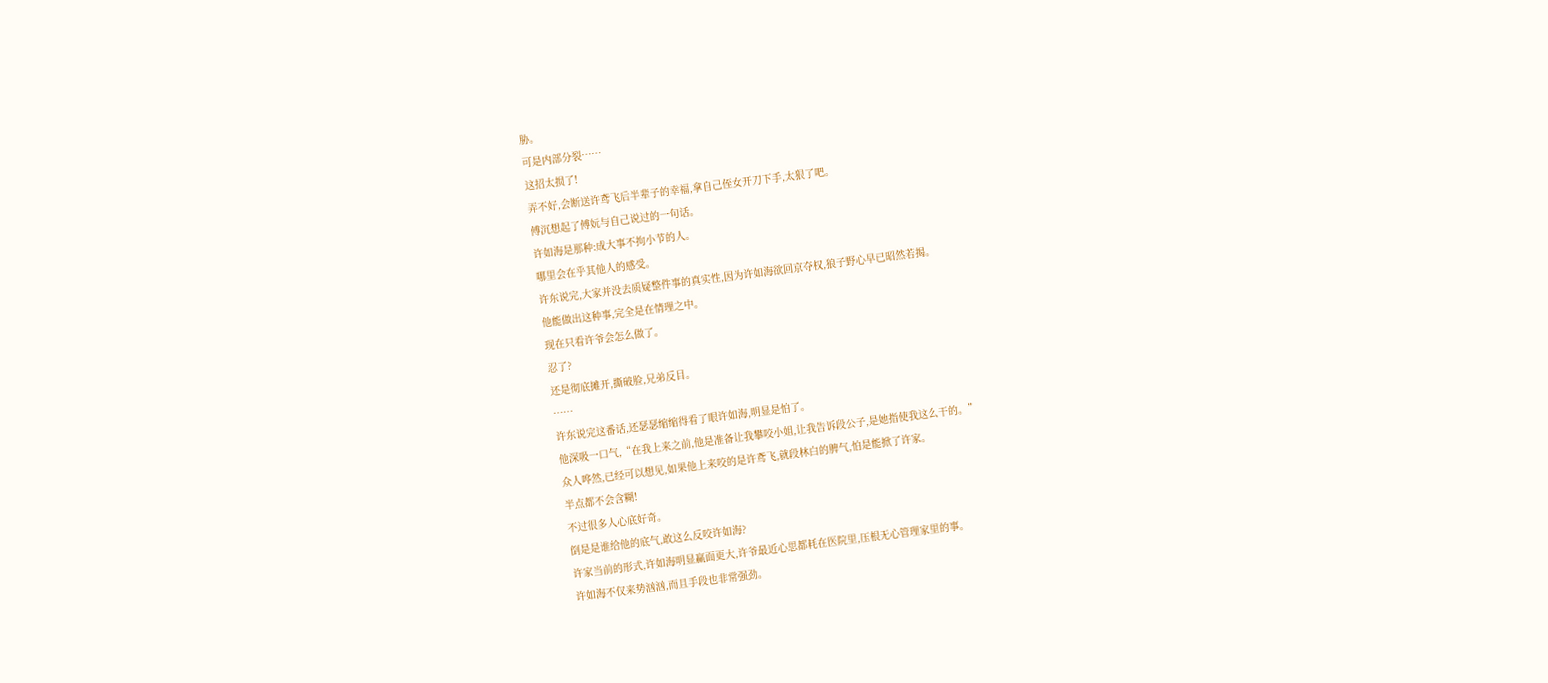胁。
可是内部分裂……
这招太损了!
弄不好,会断送许鸢飞后半辈子的幸福,拿自己侄女开刀下手,太狠了吧。
傅沉想起了傅妧与自己说过的一句话。
许如海是那种:成大事不拘小节的人。
哪里会在乎其他人的感受。
许东说完,大家并没去质疑整件事的真实性,因为许如海欲回京夺权,狼子野心早已昭然若揭。
他能做出这种事,完全是在情理之中。
现在只看许爷会怎么做了。
忍了?
还是彻底摊开,撕破脸,兄弟反目。
……
许东说完这番话,还瑟瑟缩缩得看了眼许如海,明显是怕了。
他深吸一口气,“在我上来之前,他是准备让我攀咬小姐,让我告诉段公子,是她指使我这么干的。”
众人哗然,已经可以想见,如果他上来咬的是许鸢飞,就段林白的脾气,怕是能掀了许家。
半点都不会含糊!
不过很多人心底好奇。
倒是是谁给他的底气,敢这么反咬许如海?
许家当前的形式,许如海明显赢面更大,许爷最近心思都耗在医院里,压根无心管理家里的事。
许如海不仅来势汹汹,而且手段也非常强劲。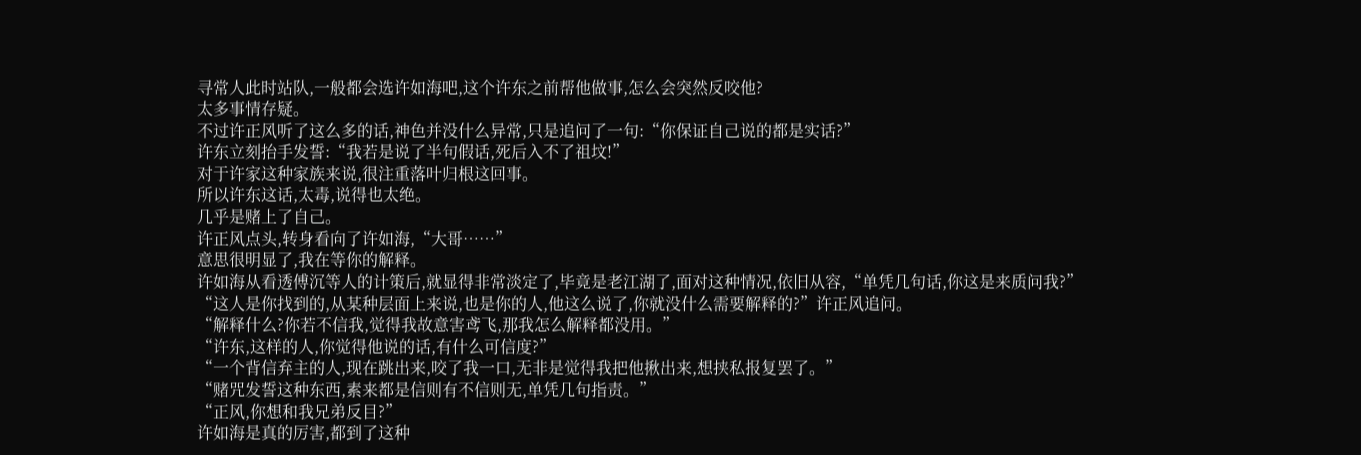寻常人此时站队,一般都会选许如海吧,这个许东之前帮他做事,怎么会突然反咬他?
太多事情存疑。
不过许正风听了这么多的话,神色并没什么异常,只是追问了一句:“你保证自己说的都是实话?”
许东立刻抬手发誓:“我若是说了半句假话,死后入不了祖坟!”
对于许家这种家族来说,很注重落叶归根这回事。
所以许东这话,太毒,说得也太绝。
几乎是赌上了自己。
许正风点头,转身看向了许如海,“大哥……”
意思很明显了,我在等你的解释。
许如海从看透傅沉等人的计策后,就显得非常淡定了,毕竟是老江湖了,面对这种情况,依旧从容,“单凭几句话,你这是来质问我?”
“这人是你找到的,从某种层面上来说,也是你的人,他这么说了,你就没什么需要解释的?”许正风追问。
“解释什么?你若不信我,觉得我故意害鸢飞,那我怎么解释都没用。”
“许东,这样的人,你觉得他说的话,有什么可信度?”
“一个背信弃主的人,现在跳出来,咬了我一口,无非是觉得我把他揪出来,想挟私报复罢了。”
“赌咒发誓这种东西,素来都是信则有不信则无,单凭几句指责。”
“正风,你想和我兄弟反目?”
许如海是真的厉害,都到了这种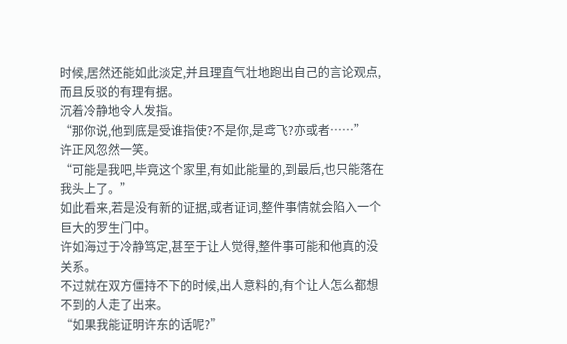时候,居然还能如此淡定,并且理直气壮地跑出自己的言论观点,而且反驳的有理有据。
沉着冷静地令人发指。
“那你说,他到底是受谁指使?不是你,是鸢飞?亦或者……”
许正风忽然一笑。
“可能是我吧,毕竟这个家里,有如此能量的,到最后,也只能落在我头上了。”
如此看来,若是没有新的证据,或者证词,整件事情就会陷入一个巨大的罗生门中。
许如海过于冷静笃定,甚至于让人觉得,整件事可能和他真的没关系。
不过就在双方僵持不下的时候,出人意料的,有个让人怎么都想不到的人走了出来。
“如果我能证明许东的话呢?”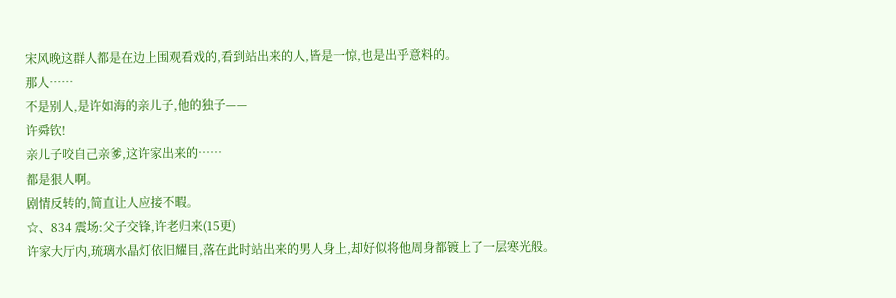宋风晚这群人都是在边上围观看戏的,看到站出来的人,皆是一惊,也是出乎意料的。
那人……
不是别人,是许如海的亲儿子,他的独子——
许舜钦!
亲儿子咬自己亲爹,这许家出来的……
都是狠人啊。
剧情反转的,简直让人应接不暇。
☆、834 震场:父子交锋,许老归来(15更)
许家大厅内,琉璃水晶灯依旧耀目,落在此时站出来的男人身上,却好似将他周身都镀上了一层寒光般。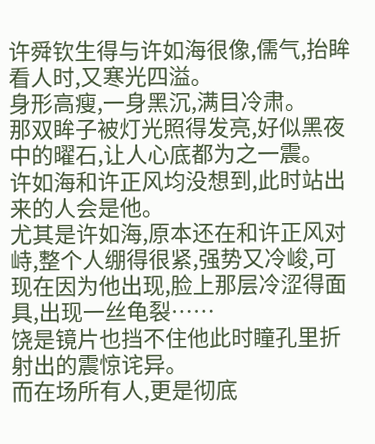许舜钦生得与许如海很像,儒气,抬眸看人时,又寒光四溢。
身形高瘦,一身黑沉,满目冷肃。
那双眸子被灯光照得发亮,好似黑夜中的曜石,让人心底都为之一震。
许如海和许正风均没想到,此时站出来的人会是他。
尤其是许如海,原本还在和许正风对峙,整个人绷得很紧,强势又冷峻,可现在因为他出现,脸上那层冷涩得面具,出现一丝龟裂……
饶是镜片也挡不住他此时瞳孔里折射出的震惊诧异。
而在场所有人,更是彻底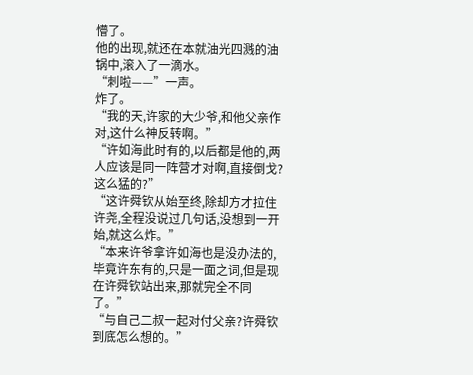懵了。
他的出现,就还在本就油光四溅的油锅中,滚入了一滴水。
“刺啦——”一声。
炸了。
“我的天,许家的大少爷,和他父亲作对,这什么神反转啊。”
“许如海此时有的,以后都是他的,两人应该是同一阵营才对啊,直接倒戈?这么猛的?”
“这许舜钦从始至终,除却方才拉住许尧,全程没说过几句话,没想到一开始,就这么炸。”
“本来许爷拿许如海也是没办法的,毕竟许东有的,只是一面之词,但是现在许舜钦站出来,那就完全不同了。”
“与自己二叔一起对付父亲?许舜钦到底怎么想的。”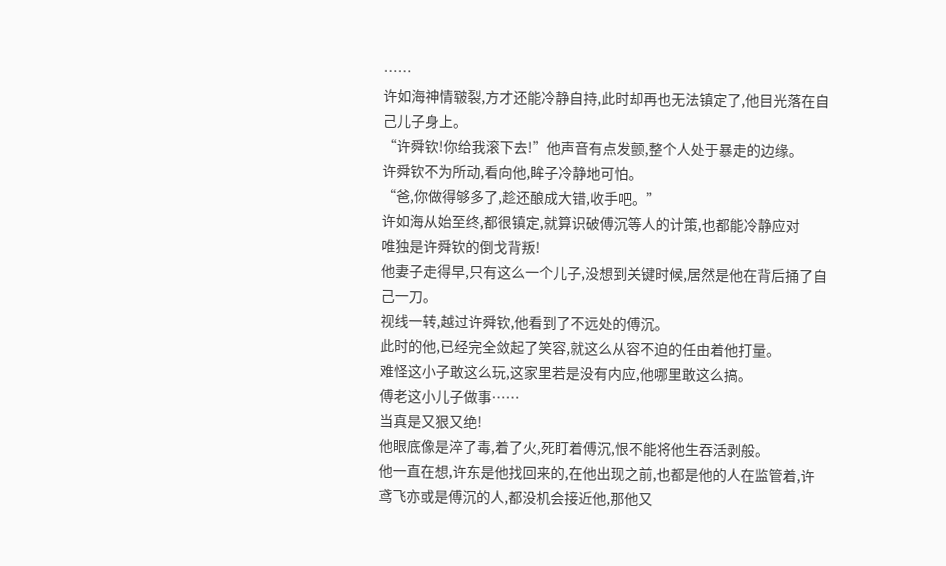……
许如海神情皲裂,方才还能冷静自持,此时却再也无法镇定了,他目光落在自己儿子身上。
“许舜钦!你给我滚下去!”他声音有点发颤,整个人处于暴走的边缘。
许舜钦不为所动,看向他,眸子冷静地可怕。
“爸,你做得够多了,趁还酿成大错,收手吧。”
许如海从始至终,都很镇定,就算识破傅沉等人的计策,也都能冷静应对
唯独是许舜钦的倒戈背叛!
他妻子走得早,只有这么一个儿子,没想到关键时候,居然是他在背后捅了自己一刀。
视线一转,越过许舜钦,他看到了不远处的傅沉。
此时的他,已经完全敛起了笑容,就这么从容不迫的任由着他打量。
难怪这小子敢这么玩,这家里若是没有内应,他哪里敢这么搞。
傅老这小儿子做事……
当真是又狠又绝!
他眼底像是淬了毒,着了火,死盯着傅沉,恨不能将他生吞活剥般。
他一直在想,许东是他找回来的,在他出现之前,也都是他的人在监管着,许鸢飞亦或是傅沉的人,都没机会接近他,那他又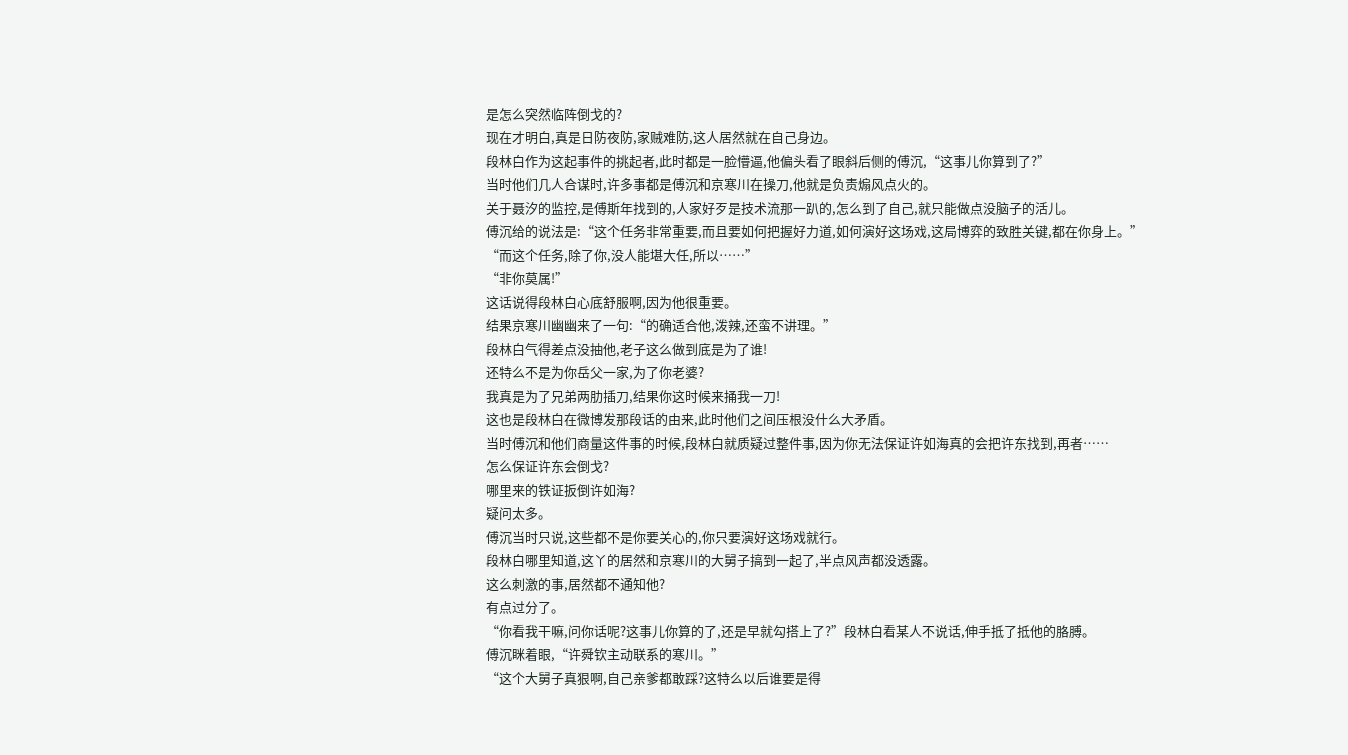是怎么突然临阵倒戈的?
现在才明白,真是日防夜防,家贼难防,这人居然就在自己身边。
段林白作为这起事件的挑起者,此时都是一脸懵逼,他偏头看了眼斜后侧的傅沉,“这事儿你算到了?”
当时他们几人合谋时,许多事都是傅沉和京寒川在操刀,他就是负责煽风点火的。
关于聂汐的监控,是傅斯年找到的,人家好歹是技术流那一趴的,怎么到了自己,就只能做点没脑子的活儿。
傅沉给的说法是:“这个任务非常重要,而且要如何把握好力道,如何演好这场戏,这局博弈的致胜关键,都在你身上。”
“而这个任务,除了你,没人能堪大任,所以……”
“非你莫属!”
这话说得段林白心底舒服啊,因为他很重要。
结果京寒川幽幽来了一句:“的确适合他,泼辣,还蛮不讲理。”
段林白气得差点没抽他,老子这么做到底是为了谁!
还特么不是为你岳父一家,为了你老婆?
我真是为了兄弟两肋插刀,结果你这时候来捅我一刀!
这也是段林白在微博发那段话的由来,此时他们之间压根没什么大矛盾。
当时傅沉和他们商量这件事的时候,段林白就质疑过整件事,因为你无法保证许如海真的会把许东找到,再者……
怎么保证许东会倒戈?
哪里来的铁证扳倒许如海?
疑问太多。
傅沉当时只说,这些都不是你要关心的,你只要演好这场戏就行。
段林白哪里知道,这丫的居然和京寒川的大舅子搞到一起了,半点风声都没透露。
这么刺激的事,居然都不通知他?
有点过分了。
“你看我干嘛,问你话呢?这事儿你算的了,还是早就勾搭上了?”段林白看某人不说话,伸手抵了抵他的胳膊。
傅沉眯着眼,“许舜钦主动联系的寒川。”
“这个大舅子真狠啊,自己亲爹都敢踩?这特么以后谁要是得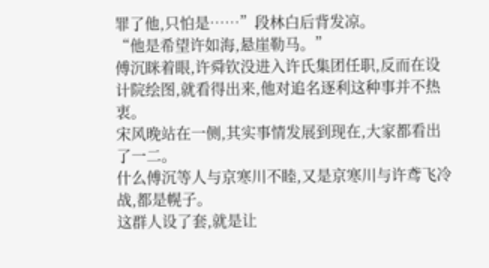罪了他,只怕是……”段林白后背发凉。
“他是希望许如海,悬崖勒马。”
傅沉眯着眼,许舜钦没进入许氏集团任职,反而在设计院绘图,就看得出来,他对追名逐利这种事并不热衷。
宋风晚站在一侧,其实事情发展到现在,大家都看出了一二。
什么傅沉等人与京寒川不睦,又是京寒川与许鸢飞冷战,都是幌子。
这群人设了套,就是让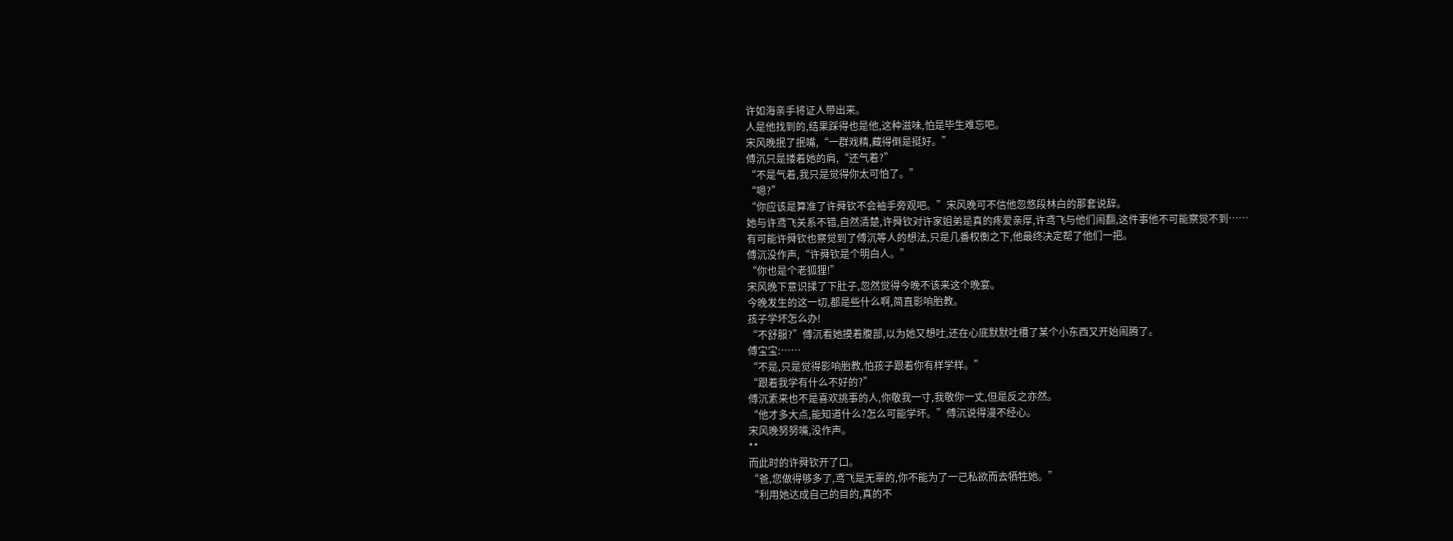许如海亲手将证人带出来。
人是他找到的,结果踩得也是他,这种滋味,怕是毕生难忘吧。
宋风晚抿了抿嘴,“一群戏精,藏得倒是挺好。”
傅沉只是搂着她的肩,“还气着?”
“不是气着,我只是觉得你太可怕了。”
“嗯?”
“你应该是算准了许舜钦不会袖手旁观吧。”宋风晚可不信他忽悠段林白的那套说辞。
她与许鸢飞关系不错,自然清楚,许舜钦对许家姐弟是真的疼爱亲厚,许鸢飞与他们闹翻,这件事他不可能察觉不到……
有可能许舜钦也察觉到了傅沉等人的想法,只是几番权衡之下,他最终决定帮了他们一把。
傅沉没作声,“许舜钦是个明白人。”
“你也是个老狐狸!”
宋风晚下意识揉了下肚子,忽然觉得今晚不该来这个晚宴。
今晚发生的这一切,都是些什么啊,简直影响胎教。
孩子学坏怎么办!
“不舒服?”傅沉看她摸着腹部,以为她又想吐,还在心底默默吐槽了某个小东西又开始闹腾了。
傅宝宝:……
“不是,只是觉得影响胎教,怕孩子跟着你有样学样。”
“跟着我学有什么不好的?”
傅沉素来也不是喜欢挑事的人,你敬我一寸,我敬你一丈,但是反之亦然。
“他才多大点,能知道什么?怎么可能学坏。”傅沉说得漫不经心。
宋风晚努努嘴,没作声。
**
而此时的许舜钦开了口。
“爸,您做得够多了,鸢飞是无辜的,你不能为了一己私欲而去牺牲她。”
“利用她达成自己的目的,真的不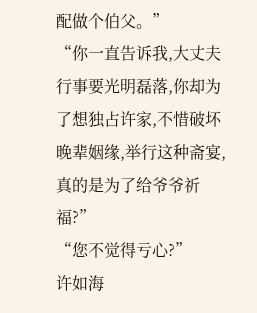配做个伯父。”
“你一直告诉我,大丈夫行事要光明磊落,你却为了想独占许家,不惜破坏晚辈姻缘,举行这种斋宴,真的是为了给爷爷祈福?”
“您不觉得亏心?”
许如海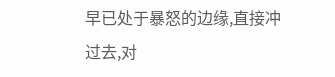早已处于暴怒的边缘,直接冲过去,对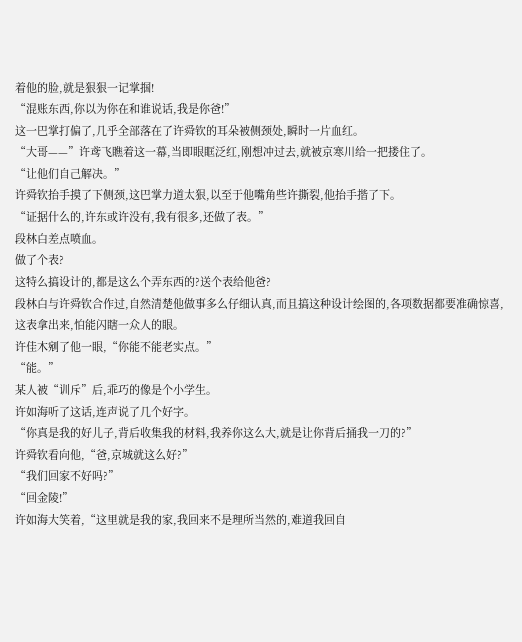着他的脸,就是狠狠一记掌掴!
“混账东西,你以为你在和谁说话,我是你爸!”
这一巴掌打偏了,几乎全部落在了许舜钦的耳朵被侧颈处,瞬时一片血红。
“大哥——”许鸢飞瞧着这一幕,当即眼眶泛红,刚想冲过去,就被京寒川给一把搂住了。
“让他们自己解决。”
许舜钦抬手摸了下侧颈,这巴掌力道太狠,以至于他嘴角些许撕裂,他抬手揩了下。
“证据什么的,许东或许没有,我有很多,还做了表。”
段林白差点喷血。
做了个表?
这特么搞设计的,都是这么个弄东西的?送个表给他爸?
段林白与许舜钦合作过,自然清楚他做事多么仔细认真,而且搞这种设计绘图的,各项数据都要准确惊喜,这表拿出来,怕能闪瞎一众人的眼。
许佳木剜了他一眼,“你能不能老实点。”
“能。”
某人被“训斥”后,乖巧的像是个小学生。
许如海听了这话,连声说了几个好字。
“你真是我的好儿子,背后收集我的材料,我养你这么大,就是让你背后捅我一刀的?”
许舜钦看向他,“爸,京城就这么好?”
“我们回家不好吗?”
“回金陵!”
许如海大笑着,“这里就是我的家,我回来不是理所当然的,难道我回自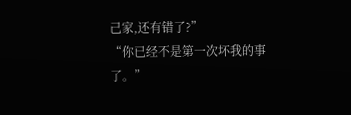己家,还有错了?”
“你已经不是第一次坏我的事了。”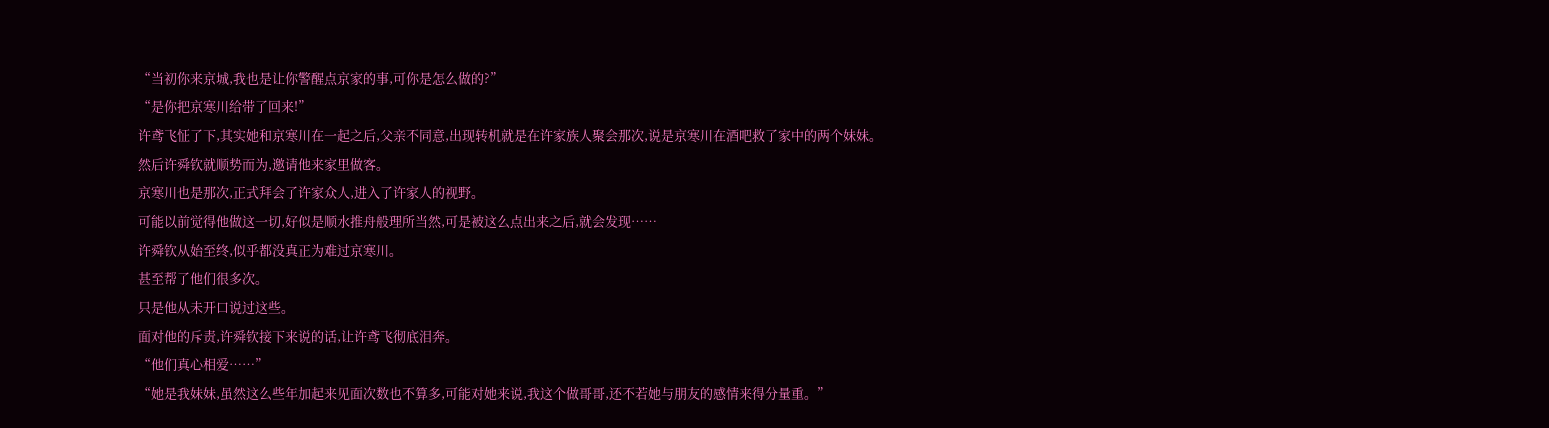“当初你来京城,我也是让你警醒点京家的事,可你是怎么做的?”
“是你把京寒川给带了回来!”
许鸢飞怔了下,其实她和京寒川在一起之后,父亲不同意,出现转机就是在许家族人聚会那次,说是京寒川在酒吧救了家中的两个妹妹。
然后许舜钦就顺势而为,邀请他来家里做客。
京寒川也是那次,正式拜会了许家众人,进入了许家人的视野。
可能以前觉得他做这一切,好似是顺水推舟般理所当然,可是被这么点出来之后,就会发现……
许舜钦从始至终,似乎都没真正为难过京寒川。
甚至帮了他们很多次。
只是他从未开口说过这些。
面对他的斥责,许舜钦接下来说的话,让许鸢飞彻底泪奔。
“他们真心相爱……”
“她是我妹妹,虽然这么些年加起来见面次数也不算多,可能对她来说,我这个做哥哥,还不若她与朋友的感情来得分量重。”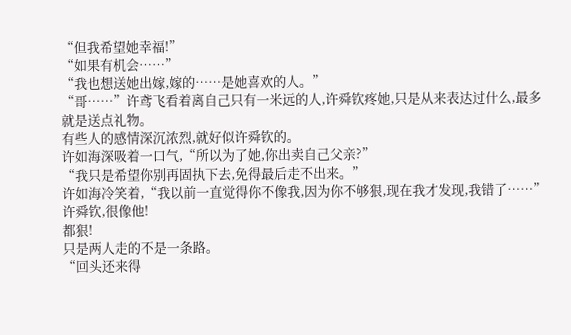“但我希望她幸福!”
“如果有机会……”
“我也想送她出嫁,嫁的……是她喜欢的人。”
“哥……”许鸢飞看着离自己只有一米远的人,许舜钦疼她,只是从来表达过什么,最多就是送点礼物。
有些人的感情深沉浓烈,就好似许舜钦的。
许如海深吸着一口气,“所以为了她,你出卖自己父亲?”
“我只是希望你别再固执下去,免得最后走不出来。”
许如海冷笑着,“我以前一直觉得你不像我,因为你不够狠,现在我才发现,我错了……”
许舜钦,很像他!
都狠!
只是两人走的不是一条路。
“回头还来得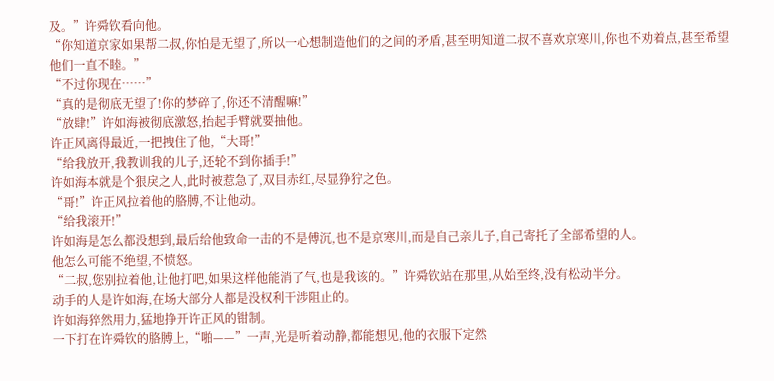及。”许舜钦看向他。
“你知道京家如果帮二叔,你怕是无望了,所以一心想制造他们的之间的矛盾,甚至明知道二叔不喜欢京寒川,你也不劝着点,甚至希望他们一直不睦。”
“不过你现在……”
“真的是彻底无望了!你的梦碎了,你还不清醒嘛!”
“放肆!”许如海被彻底激怒,抬起手臂就要抽他。
许正风离得最近,一把拽住了他,“大哥!”
“给我放开,我教训我的儿子,还轮不到你插手!”
许如海本就是个狠戾之人,此时被惹急了,双目赤红,尽显狰狞之色。
“哥!”许正风拉着他的胳膊,不让他动。
“给我滚开!”
许如海是怎么都没想到,最后给他致命一击的不是傅沉,也不是京寒川,而是自己亲儿子,自己寄托了全部希望的人。
他怎么可能不绝望,不愤怒。
“二叔,您别拉着他,让他打吧,如果这样他能消了气,也是我该的。”许舜钦站在那里,从始至终,没有松动半分。
动手的人是许如海,在场大部分人都是没权利干涉阻止的。
许如海猝然用力,猛地挣开许正风的钳制。
一下打在许舜钦的胳膊上,“啪——”一声,光是听着动静,都能想见,他的衣服下定然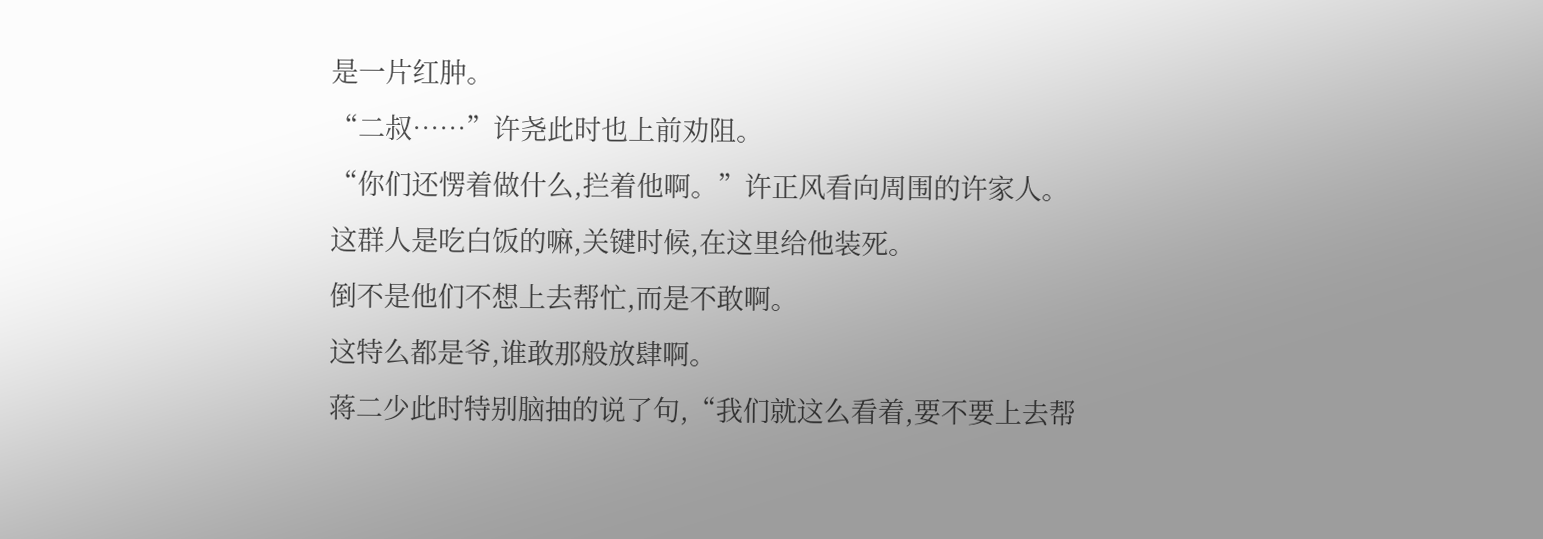是一片红肿。
“二叔……”许尧此时也上前劝阻。
“你们还愣着做什么,拦着他啊。”许正风看向周围的许家人。
这群人是吃白饭的嘛,关键时候,在这里给他装死。
倒不是他们不想上去帮忙,而是不敢啊。
这特么都是爷,谁敢那般放肆啊。
蒋二少此时特别脑抽的说了句,“我们就这么看着,要不要上去帮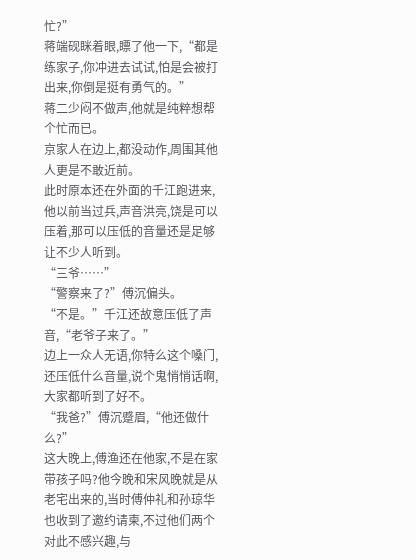忙?”
蒋端砚眯着眼,瞟了他一下,“都是练家子,你冲进去试试,怕是会被打出来,你倒是挺有勇气的。”
蒋二少闷不做声,他就是纯粹想帮个忙而已。
京家人在边上,都没动作,周围其他人更是不敢近前。
此时原本还在外面的千江跑进来,他以前当过兵,声音洪亮,饶是可以压着,那可以压低的音量还是足够让不少人听到。
“三爷……”
“警察来了?”傅沉偏头。
“不是。”千江还故意压低了声音,“老爷子来了。”
边上一众人无语,你特么这个嗓门,还压低什么音量,说个鬼悄悄话啊,大家都听到了好不。
“我爸?”傅沉蹙眉,“他还做什么?”
这大晚上,傅渔还在他家,不是在家带孩子吗?他今晚和宋风晚就是从老宅出来的,当时傅仲礼和孙琼华也收到了邀约请柬,不过他们两个对此不感兴趣,与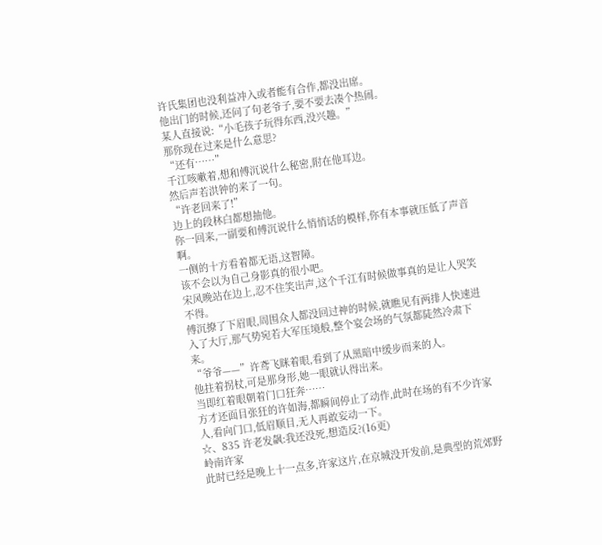许氏集团也没利益冲入或者能有合作,都没出席。
他出门的时候,还问了句老爷子,要不要去凑个热闹。
某人直接说:“小毛孩子玩得东西,没兴趣。”
那你现在过来是什么意思?
“还有……”
千江咳嗽着,想和傅沉说什么秘密,附在他耳边。
然后声若洪钟的来了一句。
“许老回来了!”
边上的段林白都想抽他。
你一回来,一副要和傅沉说什么悄悄话的模样,你有本事就压低了声音啊。
一侧的十方看着都无语,这智障。
该不会以为自己身影真的很小吧。
宋风晚站在边上,忍不住笑出声,这个千江有时候做事真的是让人哭笑不得。
傅沉撩了下眉眼,周围众人都没回过神的时候,就瞧见有两排人快速进入了大厅,那气势宛若大军压境般,整个宴会场的气氛都陡然冷肃下来。
“爷爷——”许鸢飞眯着眼,看到了从黑暗中缓步而来的人。
他拄着拐杖,可是那身形,她一眼就认得出来。
当即红着眼朝着门口狂奔……
方才还面目张狂的许如海,都瞬间停止了动作,此时在场的有不少许家人,看向门口,低眉顺目,无人再敢妄动一下。
☆、835 许老发飙:我还没死,想造反?(16更)
岭南许家
此时已经是晚上十一点多,许家这片,在京城没开发前,是典型的荒郊野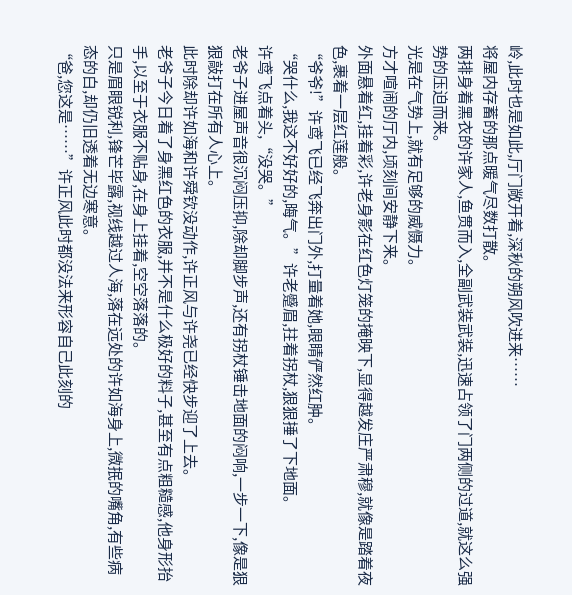岭,此时也是如此,厅门敞开着,深秋的朔风吹进来……
将屋内存蓄的那点暖气尽数打散。
两排身着黑衣的许家人,鱼贯而入,全副武装武装,迅速占领了门两侧的过道,就这么强势的压迫而来。
光是在气势上,就有足够的威慑力。
方才喧闹的厅内,顷刻间安静下来。
外面悬着红,挂着彩,许老身影在红色灯笼的掩映下,显得越发庄严肃穆,就像是踏着夜色,裹着一层红莲般。
“爷爷!”许鸢飞已经飞奔出门外,打量着她,眼睛俨然红肿。
“哭什么,我这不好好的,晦气。”许老蹙眉,拄着拐杖,狠狠捶了下地面。
许鸢飞点着头,“没哭。”
老爷子进屋声音很沉闷压抑,除却脚步声,还有拐杖锤击地面的闷响,一步一下,像是狠狠敲打在所有人心上。
此时除却许如海和许舜钦没动作,许正风与许尧已经快步迎了上去。
老爷子今日着了身黑红色的衣服,并不是什么极好的料子,甚至有点粗糙感,他身形抬手,以至于衣服不贴身,在身上挂着,空空落落的。
只是眉眼锐利,锋芒毕露,视线越过人海,落在远处的许如海身上,微抿的嘴角,有些病态的白,却仍旧透着无边寒意。
“爸,您这是……”许正风此时都没法来形容自己此刻的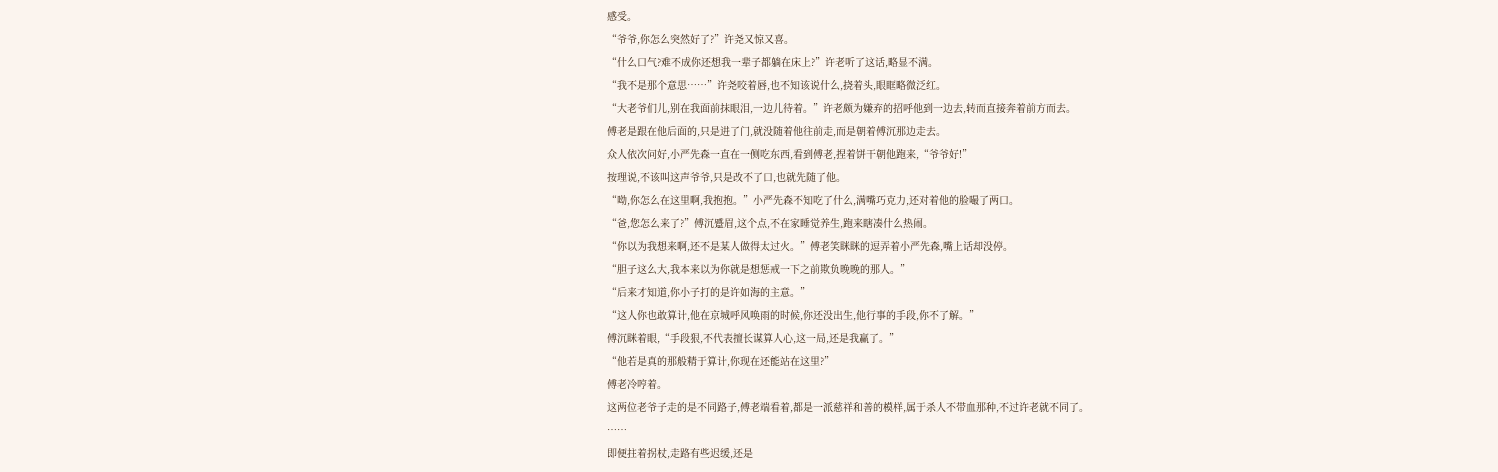感受。
“爷爷,你怎么突然好了?”许尧又惊又喜。
“什么口气?难不成你还想我一辈子都躺在床上?”许老听了这话,略显不满。
“我不是那个意思……”许尧咬着唇,也不知该说什么,挠着头,眼眶略微泛红。
“大老爷们儿,别在我面前抹眼泪,一边儿待着。”许老颇为嫌弃的招呼他到一边去,转而直接奔着前方而去。
傅老是跟在他后面的,只是进了门,就没随着他往前走,而是朝着傅沉那边走去。
众人依次问好,小严先森一直在一侧吃东西,看到傅老,捏着饼干朝他跑来,“爷爷好!”
按理说,不该叫这声爷爷,只是改不了口,也就先随了他。
“呦,你怎么在这里啊,我抱抱。”小严先森不知吃了什么,满嘴巧克力,还对着他的脸嘬了两口。
“爸,您怎么来了?”傅沉蹙眉,这个点,不在家睡觉养生,跑来瞎凑什么热闹。
“你以为我想来啊,还不是某人做得太过火。”傅老笑眯眯的逗弄着小严先森,嘴上话却没停。
“胆子这么大,我本来以为你就是想惩戒一下之前欺负晚晚的那人。”
“后来才知道,你小子打的是许如海的主意。”
“这人你也敢算计,他在京城呼风唤雨的时候,你还没出生,他行事的手段,你不了解。”
傅沉眯着眼,“手段狠,不代表擅长谋算人心,这一局,还是我赢了。”
“他若是真的那般精于算计,你现在还能站在这里?”
傅老冷哼着。
这两位老爷子走的是不同路子,傅老端看着,都是一派慈祥和善的模样,属于杀人不带血那种,不过许老就不同了。
……
即便拄着拐杖,走路有些迟缓,还是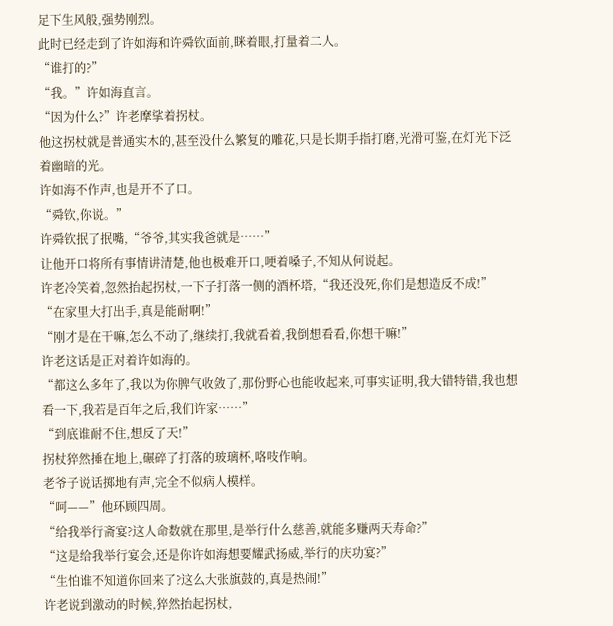足下生风般,强势刚烈。
此时已经走到了许如海和许舜钦面前,眯着眼,打量着二人。
“谁打的?”
“我。”许如海直言。
“因为什么?”许老摩挲着拐杖。
他这拐杖就是普通实木的,甚至没什么繁复的雕花,只是长期手指打磨,光滑可鉴,在灯光下泛着幽暗的光。
许如海不作声,也是开不了口。
“舜钦,你说。”
许舜钦抿了抿嘴,“爷爷,其实我爸就是……”
让他开口将所有事情讲清楚,他也极难开口,哽着嗓子,不知从何说起。
许老冷笑着,忽然抬起拐杖,一下子打落一侧的酒杯塔,“我还没死,你们是想造反不成!”
“在家里大打出手,真是能耐啊!”
“刚才是在干嘛,怎么不动了,继续打,我就看着,我倒想看看,你想干嘛!”
许老这话是正对着许如海的。
“都这么多年了,我以为你脾气收敛了,那份野心也能收起来,可事实证明,我大错特错,我也想看一下,我若是百年之后,我们许家……”
“到底谁耐不住,想反了天!”
拐杖猝然捶在地上,碾碎了打落的玻璃杯,咯吱作响。
老爷子说话掷地有声,完全不似病人模样。
“呵——”他环顾四周。
“给我举行斋宴?这人命数就在那里,是举行什么慈善,就能多赚两天寿命?”
“这是给我举行宴会,还是你许如海想要耀武扬威,举行的庆功宴?”
“生怕谁不知道你回来了?这么大张旗鼓的,真是热闹!”
许老说到激动的时候,猝然抬起拐杖,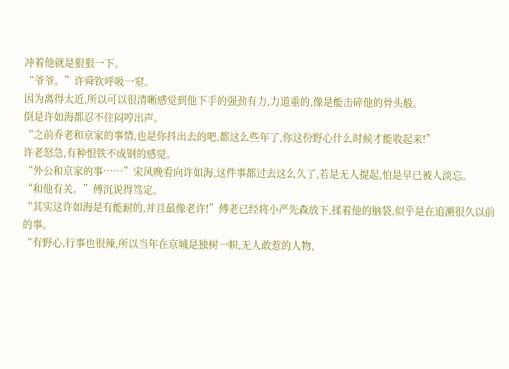冲着他就是狠狠一下。
“爷爷。”许舜钦呼吸一窒。
因为离得太近,所以可以很清晰感觉到他下手的强劲有力,力道重的,像是能击碎他的骨头般。
倒是许如海都忍不住闷哼出声。
“之前乔老和京家的事情,也是你抖出去的吧,都这么些年了,你这份野心什么时候才能收起来!”
许老怒急,有种恨铁不成钢的感觉。
“外公和京家的事……”宋风晚看向许如海,这件事都过去这么久了,若是无人提起,怕是早已被人淡忘。
“和他有关。”傅沉说得笃定。
“其实这许如海是有能耐的,并且最像老许!”傅老已经将小严先森放下,揉着他的脑袋,似乎是在追溯很久以前的事。
“有野心,行事也很辣,所以当年在京城是独树一帜,无人敢惹的人物,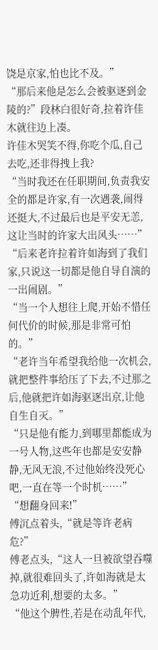饶是京家,怕也比不及。”
“那后来他是怎么会被驱逐到金陵的?”段林白很好奇,拉着许佳木就往边上凑。
许佳木哭笑不得,你吃个瓜,自己去吃,还非得拽上我?
“当时我还在任职期间,负责我安全的都是许家,有一次遇袭,闹得还挺大,不过最后也是平安无恙,这让当时的许家大出风头……”
“后来老许拉着许如海到了我们家,只说这一切都是他自导自演的一出闹剧。”
“当一个人想往上爬,开始不惜任何代价的时候,那是非常可怕的。”
“老许当年希望我给他一次机会,就把整件事给压了下去,不过那之后,他就把许如海驱逐出京,让他自生自灭。”
“只是他有能力,到哪里都能成为一号人物,这些年也都是安安静静,无风无浪,不过他始终没死心吧,一直在等一个时机……”
“想翻身回来!”
傅沉点着头,“就是等许老病危?”
傅老点头,“这人一旦被欲望吞噬掉,就很难回头了,许如海就是太急功近利,想要的太多。”
“他这个脾性,若是在动乱年代,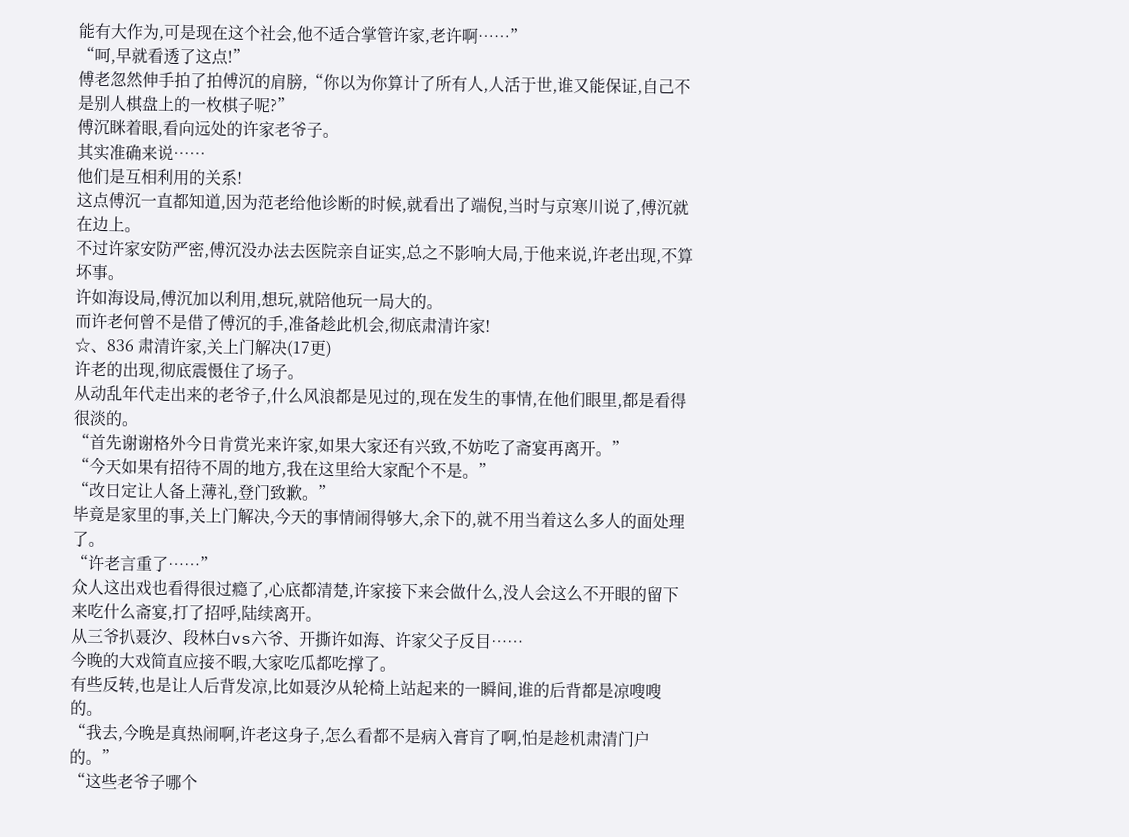能有大作为,可是现在这个社会,他不适合掌管许家,老许啊……”
“呵,早就看透了这点!”
傅老忽然伸手拍了拍傅沉的肩膀,“你以为你算计了所有人,人活于世,谁又能保证,自己不是别人棋盘上的一枚棋子呢?”
傅沉眯着眼,看向远处的许家老爷子。
其实准确来说……
他们是互相利用的关系!
这点傅沉一直都知道,因为范老给他诊断的时候,就看出了端倪,当时与京寒川说了,傅沉就在边上。
不过许家安防严密,傅沉没办法去医院亲自证实,总之不影响大局,于他来说,许老出现,不算坏事。
许如海设局,傅沉加以利用,想玩,就陪他玩一局大的。
而许老何曾不是借了傅沉的手,准备趁此机会,彻底肃清许家!
☆、836 肃清许家,关上门解决(17更)
许老的出现,彻底震慑住了场子。
从动乱年代走出来的老爷子,什么风浪都是见过的,现在发生的事情,在他们眼里,都是看得很淡的。
“首先谢谢格外今日肯赏光来许家,如果大家还有兴致,不妨吃了斋宴再离开。”
“今天如果有招待不周的地方,我在这里给大家配个不是。”
“改日定让人备上薄礼,登门致歉。”
毕竟是家里的事,关上门解决,今天的事情闹得够大,余下的,就不用当着这么多人的面处理了。
“许老言重了……”
众人这出戏也看得很过瘾了,心底都清楚,许家接下来会做什么,没人会这么不开眼的留下来吃什么斋宴,打了招呼,陆续离开。
从三爷扒聂汐、段林白vs六爷、开撕许如海、许家父子反目……
今晚的大戏简直应接不暇,大家吃瓜都吃撑了。
有些反转,也是让人后背发凉,比如聂汐从轮椅上站起来的一瞬间,谁的后背都是凉嗖嗖的。
“我去,今晚是真热闹啊,许老这身子,怎么看都不是病入膏肓了啊,怕是趁机肃清门户的。”
“这些老爷子哪个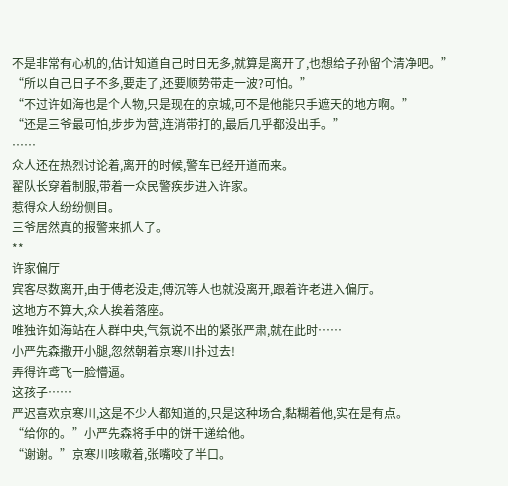不是非常有心机的,估计知道自己时日无多,就算是离开了,也想给子孙留个清净吧。”
“所以自己日子不多,要走了,还要顺势带走一波?可怕。”
“不过许如海也是个人物,只是现在的京城,可不是他能只手遮天的地方啊。”
“还是三爷最可怕,步步为营,连消带打的,最后几乎都没出手。”
……
众人还在热烈讨论着,离开的时候,警车已经开道而来。
翟队长穿着制服,带着一众民警疾步进入许家。
惹得众人纷纷侧目。
三爷居然真的报警来抓人了。
**
许家偏厅
宾客尽数离开,由于傅老没走,傅沉等人也就没离开,跟着许老进入偏厅。
这地方不算大,众人挨着落座。
唯独许如海站在人群中央,气氛说不出的紧张严肃,就在此时……
小严先森撒开小腿,忽然朝着京寒川扑过去!
弄得许鸢飞一脸懵逼。
这孩子……
严迟喜欢京寒川,这是不少人都知道的,只是这种场合,黏糊着他,实在是有点。
“给你的。”小严先森将手中的饼干递给他。
“谢谢。”京寒川咳嗽着,张嘴咬了半口。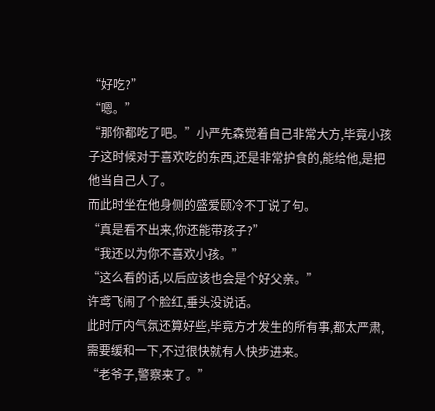“好吃?”
“嗯。”
“那你都吃了吧。”小严先森觉着自己非常大方,毕竟小孩子这时候对于喜欢吃的东西,还是非常护食的,能给他,是把他当自己人了。
而此时坐在他身侧的盛爱颐冷不丁说了句。
“真是看不出来,你还能带孩子?”
“我还以为你不喜欢小孩。”
“这么看的话,以后应该也会是个好父亲。”
许鸢飞闹了个脸红,垂头没说话。
此时厅内气氛还算好些,毕竟方才发生的所有事,都太严肃,需要缓和一下,不过很快就有人快步进来。
“老爷子,警察来了。”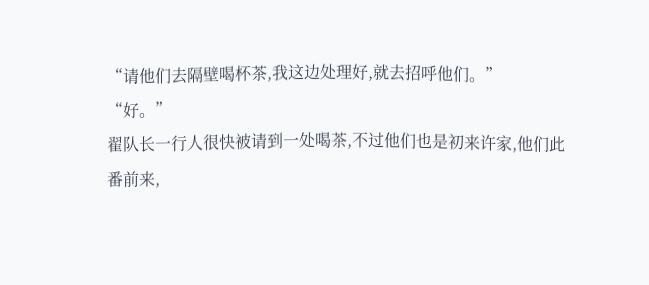“请他们去隔壁喝杯茶,我这边处理好,就去招呼他们。”
“好。”
翟队长一行人很快被请到一处喝茶,不过他们也是初来许家,他们此番前来,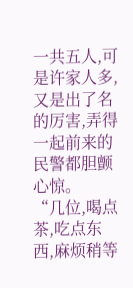一共五人,可是许家人多,又是出了名的厉害,弄得一起前来的民警都胆颤心惊。
“几位,喝点茶,吃点东西,麻烦稍等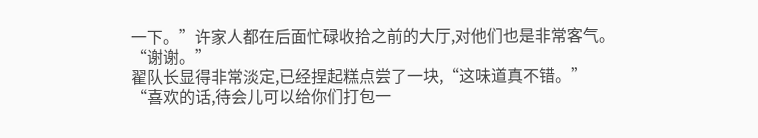一下。”许家人都在后面忙碌收拾之前的大厅,对他们也是非常客气。
“谢谢。”
翟队长显得非常淡定,已经捏起糕点尝了一块,“这味道真不错。”
“喜欢的话,待会儿可以给你们打包一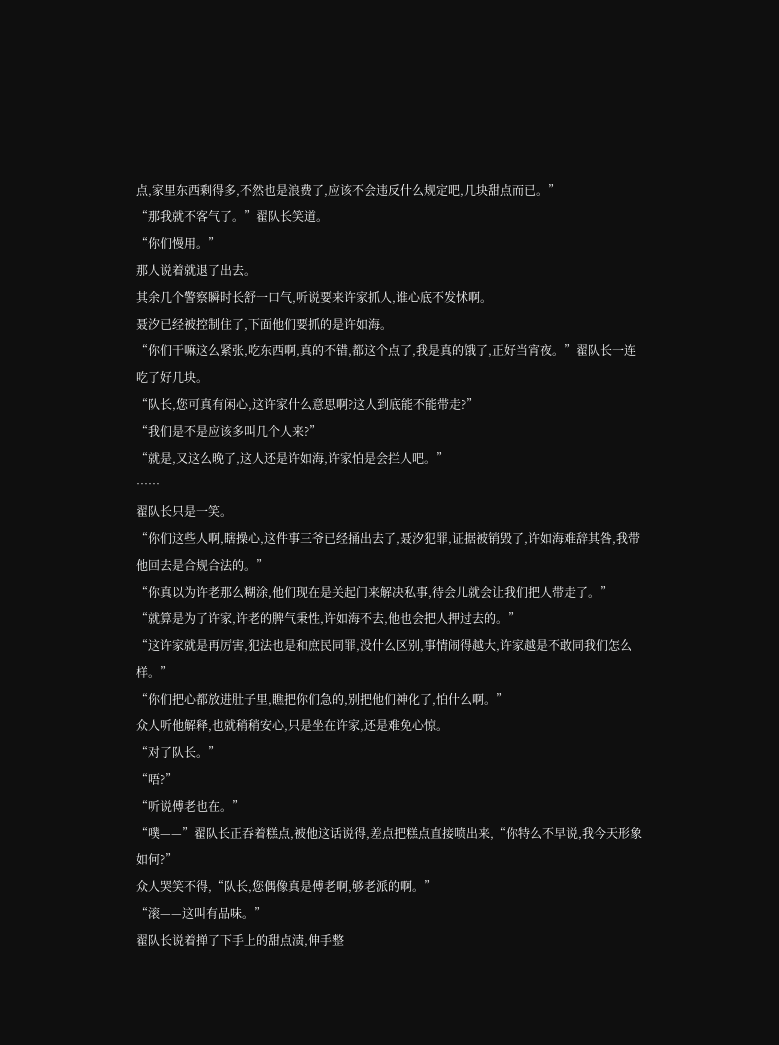点,家里东西剩得多,不然也是浪费了,应该不会违反什么规定吧,几块甜点而已。”
“那我就不客气了。”翟队长笑道。
“你们慢用。”
那人说着就退了出去。
其余几个警察瞬时长舒一口气,听说要来许家抓人,谁心底不发怵啊。
聂汐已经被控制住了,下面他们要抓的是许如海。
“你们干嘛这么紧张,吃东西啊,真的不错,都这个点了,我是真的饿了,正好当宵夜。”翟队长一连吃了好几块。
“队长,您可真有闲心,这许家什么意思啊?这人到底能不能带走?”
“我们是不是应该多叫几个人来?”
“就是,又这么晚了,这人还是许如海,许家怕是会拦人吧。”
……
翟队长只是一笑。
“你们这些人啊,瞎操心,这件事三爷已经捅出去了,聂汐犯罪,证据被销毁了,许如海难辞其咎,我带他回去是合规合法的。”
“你真以为许老那么糊涂,他们现在是关起门来解决私事,待会儿就会让我们把人带走了。”
“就算是为了许家,许老的脾气秉性,许如海不去,他也会把人押过去的。”
“这许家就是再厉害,犯法也是和庶民同罪,没什么区别,事情闹得越大,许家越是不敢同我们怎么样。”
“你们把心都放进肚子里,瞧把你们急的,别把他们神化了,怕什么啊。”
众人听他解释,也就稍稍安心,只是坐在许家,还是难免心惊。
“对了队长。”
“唔?”
“听说傅老也在。”
“噗——”翟队长正吞着糕点,被他这话说得,差点把糕点直接喷出来,“你特么不早说,我今天形象如何?”
众人哭笑不得,“队长,您偶像真是傅老啊,够老派的啊。”
“滚——这叫有品味。”
翟队长说着掸了下手上的甜点渍,伸手整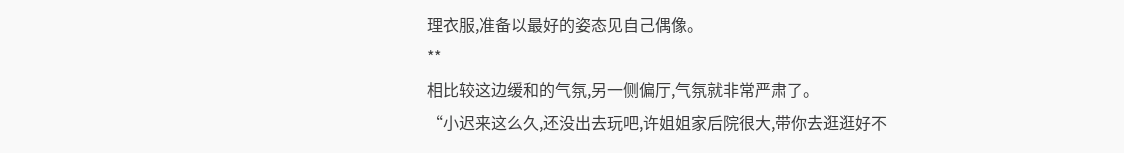理衣服,准备以最好的姿态见自己偶像。
**
相比较这边缓和的气氛,另一侧偏厅,气氛就非常严肃了。
“小迟来这么久,还没出去玩吧,许姐姐家后院很大,带你去逛逛好不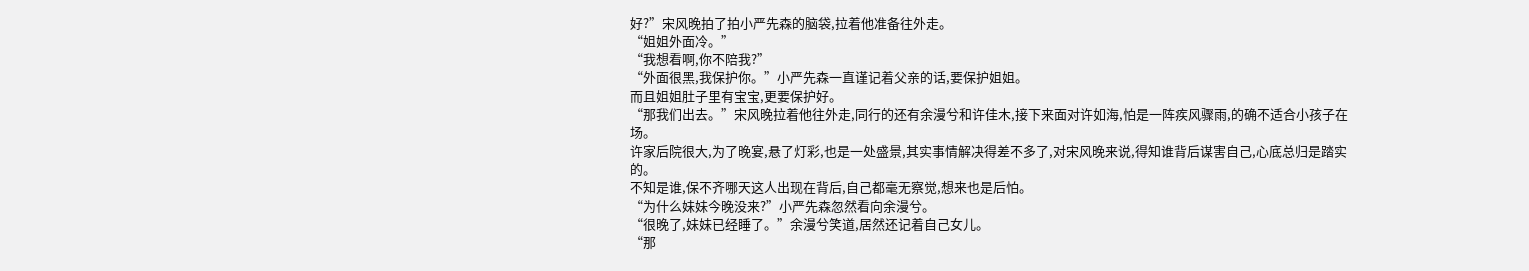好?”宋风晚拍了拍小严先森的脑袋,拉着他准备往外走。
“姐姐外面冷。”
“我想看啊,你不陪我?”
“外面很黑,我保护你。”小严先森一直谨记着父亲的话,要保护姐姐。
而且姐姐肚子里有宝宝,更要保护好。
“那我们出去。”宋风晚拉着他往外走,同行的还有余漫兮和许佳木,接下来面对许如海,怕是一阵疾风骤雨,的确不适合小孩子在场。
许家后院很大,为了晚宴,悬了灯彩,也是一处盛景,其实事情解决得差不多了,对宋风晚来说,得知谁背后谋害自己,心底总归是踏实的。
不知是谁,保不齐哪天这人出现在背后,自己都毫无察觉,想来也是后怕。
“为什么妹妹今晚没来?”小严先森忽然看向余漫兮。
“很晚了,妹妹已经睡了。”余漫兮笑道,居然还记着自己女儿。
“那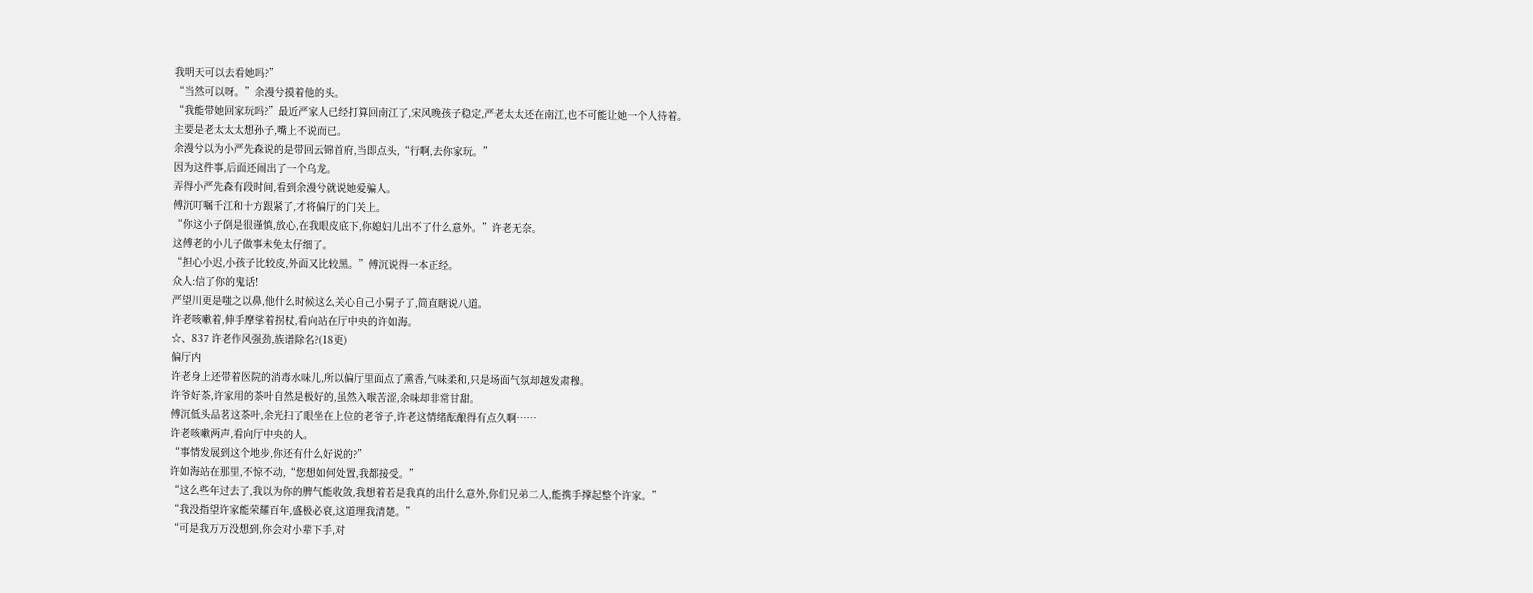我明天可以去看她吗?”
“当然可以呀。”余漫兮摸着他的头。
“我能带她回家玩吗?”最近严家人已经打算回南江了,宋风晚孩子稳定,严老太太还在南江,也不可能让她一个人待着。
主要是老太太太想孙子,嘴上不说而已。
余漫兮以为小严先森说的是带回云锦首府,当即点头,“行啊,去你家玩。”
因为这件事,后面还闹出了一个乌龙。
弄得小严先森有段时间,看到余漫兮就说她爱骗人。
傅沉叮嘱千江和十方跟紧了,才将偏厅的门关上。
“你这小子倒是很谨慎,放心,在我眼皮底下,你媳妇儿出不了什么意外。”许老无奈。
这傅老的小儿子做事未免太仔细了。
“担心小迟,小孩子比较皮,外面又比较黑。”傅沉说得一本正经。
众人:信了你的鬼话!
严望川更是嗤之以鼻,他什么时候这么关心自己小舅子了,简直瞎说八道。
许老咳嗽着,伸手摩挲着拐杖,看向站在厅中央的许如海。
☆、837 许老作风强劲,族谱除名?(18更)
偏厅内
许老身上还带着医院的消毒水味儿,所以偏厅里面点了熏香,气味柔和,只是场面气氛却越发肃穆。
许爷好茶,许家用的茶叶自然是极好的,虽然入喉苦涩,余味却非常甘甜。
傅沉低头品茗这茶叶,余光扫了眼坐在上位的老爷子,许老这情绪酝酿得有点久啊……
许老咳嗽两声,看向厅中央的人。
“事情发展到这个地步,你还有什么好说的?”
许如海站在那里,不惊不动,“您想如何处置,我都接受。”
“这么些年过去了,我以为你的脾气能收敛,我想着若是我真的出什么意外,你们兄弟二人,能携手撑起整个许家。”
“我没指望许家能荣耀百年,盛极必衰,这道理我清楚。”
“可是我万万没想到,你会对小辈下手,对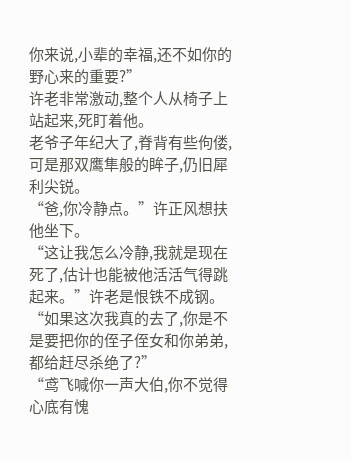你来说,小辈的幸福,还不如你的野心来的重要?”
许老非常激动,整个人从椅子上站起来,死盯着他。
老爷子年纪大了,脊背有些佝偻,可是那双鹰隼般的眸子,仍旧犀利尖锐。
“爸,你冷静点。”许正风想扶他坐下。
“这让我怎么冷静,我就是现在死了,估计也能被他活活气得跳起来。”许老是恨铁不成钢。
“如果这次我真的去了,你是不是要把你的侄子侄女和你弟弟,都给赶尽杀绝了?”
“鸢飞喊你一声大伯,你不觉得心底有愧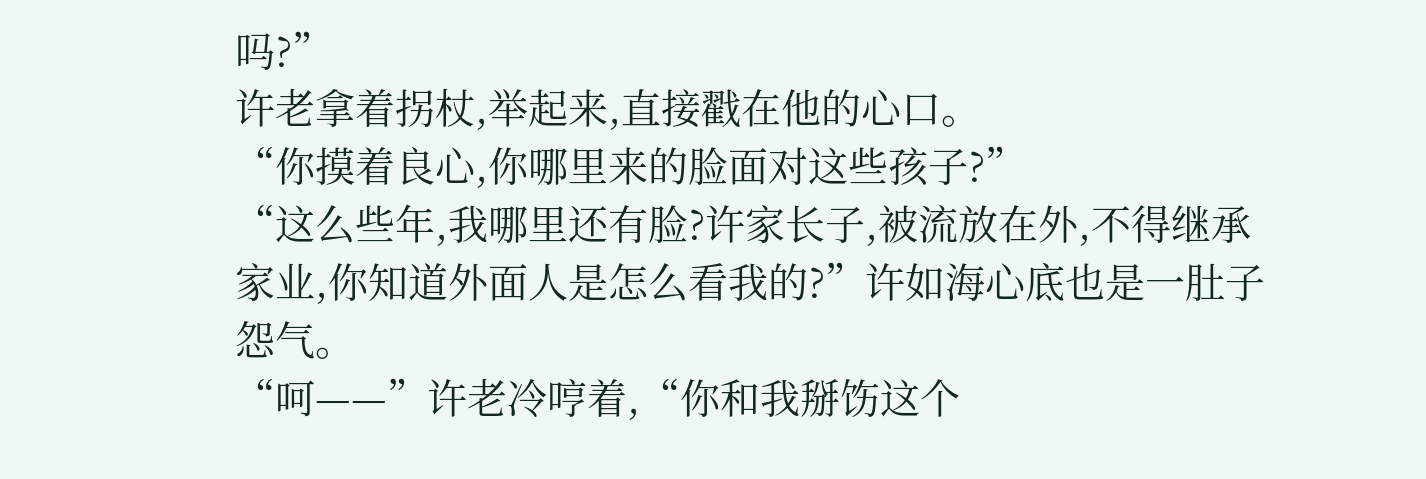吗?”
许老拿着拐杖,举起来,直接戳在他的心口。
“你摸着良心,你哪里来的脸面对这些孩子?”
“这么些年,我哪里还有脸?许家长子,被流放在外,不得继承家业,你知道外面人是怎么看我的?”许如海心底也是一肚子怨气。
“呵——”许老冷哼着,“你和我掰饬这个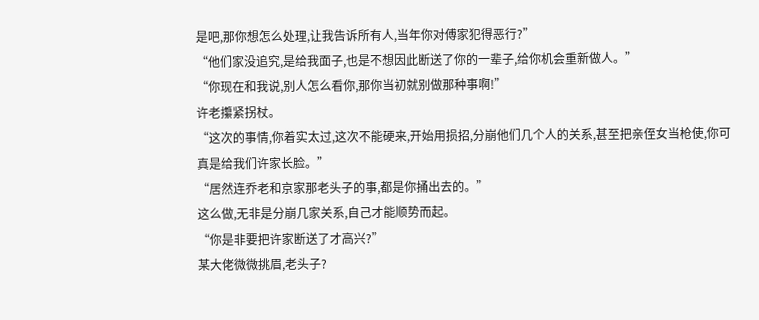是吧,那你想怎么处理,让我告诉所有人,当年你对傅家犯得恶行?”
“他们家没追究,是给我面子,也是不想因此断送了你的一辈子,给你机会重新做人。”
“你现在和我说,别人怎么看你,那你当初就别做那种事啊!”
许老攥紧拐杖。
“这次的事情,你着实太过,这次不能硬来,开始用损招,分崩他们几个人的关系,甚至把亲侄女当枪使,你可真是给我们许家长脸。”
“居然连乔老和京家那老头子的事,都是你捅出去的。”
这么做,无非是分崩几家关系,自己才能顺势而起。
“你是非要把许家断送了才高兴?”
某大佬微微挑眉,老头子?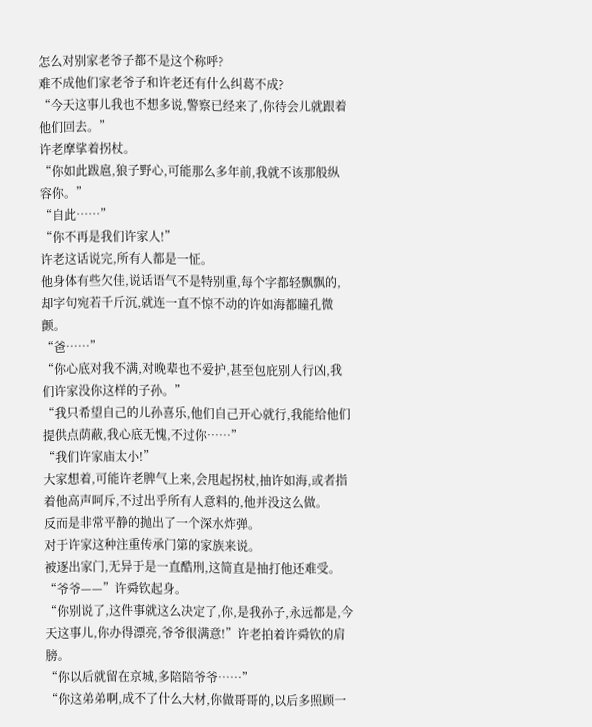怎么对别家老爷子都不是这个称呼?
难不成他们家老爷子和许老还有什么纠葛不成?
“今天这事儿我也不想多说,警察已经来了,你待会儿就跟着他们回去。”
许老摩挲着拐杖。
“你如此跋扈,狼子野心,可能那么多年前,我就不该那般纵容你。”
“自此……”
“你不再是我们许家人!”
许老这话说完,所有人都是一怔。
他身体有些欠佳,说话语气不是特别重,每个字都轻飘飘的,却字句宛若千斤沉,就连一直不惊不动的许如海都瞳孔微颤。
“爸……”
“你心底对我不满,对晚辈也不爱护,甚至包庇别人行凶,我们许家没你这样的子孙。”
“我只希望自己的儿孙喜乐,他们自己开心就行,我能给他们提供点荫蔽,我心底无愧,不过你……”
“我们许家庙太小!”
大家想着,可能许老脾气上来,会甩起拐杖,抽许如海,或者指着他高声呵斥,不过出乎所有人意料的,他并没这么做。
反而是非常平静的抛出了一个深水炸弹。
对于许家这种注重传承门第的家族来说。
被逐出家门,无异于是一直酷刑,这简直是抽打他还难受。
“爷爷——”许舜钦起身。
“你别说了,这件事就这么决定了,你,是我孙子,永远都是,今天这事儿,你办得漂亮,爷爷很满意!”许老拍着许舜钦的肩膀。
“你以后就留在京城,多陪陪爷爷……”
“你这弟弟啊,成不了什么大材,你做哥哥的,以后多照顾一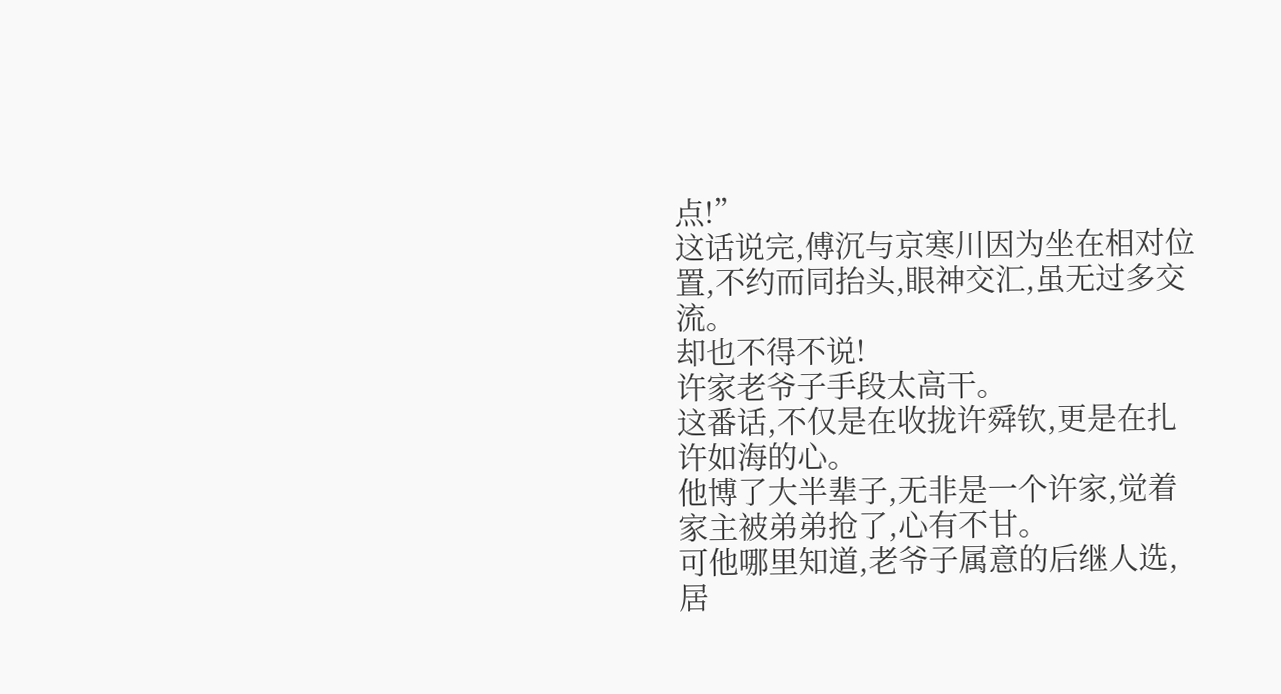点!”
这话说完,傅沉与京寒川因为坐在相对位置,不约而同抬头,眼神交汇,虽无过多交流。
却也不得不说!
许家老爷子手段太高干。
这番话,不仅是在收拢许舜钦,更是在扎许如海的心。
他博了大半辈子,无非是一个许家,觉着家主被弟弟抢了,心有不甘。
可他哪里知道,老爷子属意的后继人选,居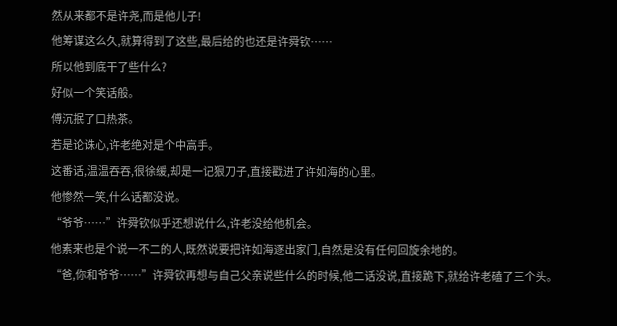然从来都不是许尧,而是他儿子!
他筹谋这么久,就算得到了这些,最后给的也还是许舜钦……
所以他到底干了些什么?
好似一个笑话般。
傅沉抿了口热茶。
若是论诛心,许老绝对是个中高手。
这番话,温温吞吞,很徐缓,却是一记狠刀子,直接戳进了许如海的心里。
他惨然一笑,什么话都没说。
“爷爷……”许舜钦似乎还想说什么,许老没给他机会。
他素来也是个说一不二的人,既然说要把许如海逐出家门,自然是没有任何回旋余地的。
“爸,你和爷爷……”许舜钦再想与自己父亲说些什么的时候,他二话没说,直接跪下,就给许老磕了三个头。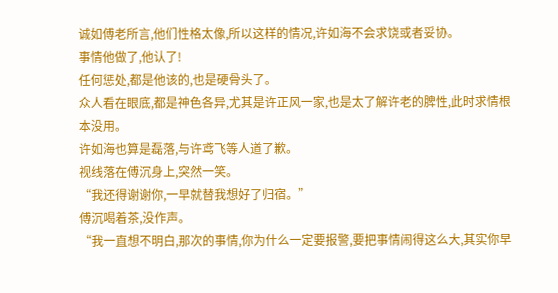诚如傅老所言,他们性格太像,所以这样的情况,许如海不会求饶或者妥协。
事情他做了,他认了!
任何惩处,都是他该的,也是硬骨头了。
众人看在眼底,都是神色各异,尤其是许正风一家,也是太了解许老的脾性,此时求情根本没用。
许如海也算是磊落,与许鸢飞等人道了歉。
视线落在傅沉身上,突然一笑。
“我还得谢谢你,一早就替我想好了归宿。”
傅沉喝着茶,没作声。
“我一直想不明白,那次的事情,你为什么一定要报警,要把事情闹得这么大,其实你早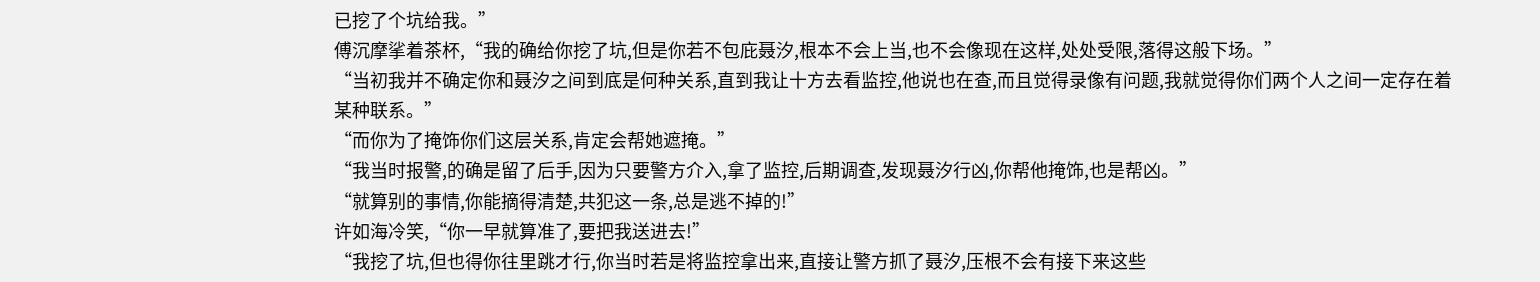已挖了个坑给我。”
傅沉摩挲着茶杯,“我的确给你挖了坑,但是你若不包庇聂汐,根本不会上当,也不会像现在这样,处处受限,落得这般下场。”
“当初我并不确定你和聂汐之间到底是何种关系,直到我让十方去看监控,他说也在查,而且觉得录像有问题,我就觉得你们两个人之间一定存在着某种联系。”
“而你为了掩饰你们这层关系,肯定会帮她遮掩。”
“我当时报警,的确是留了后手,因为只要警方介入,拿了监控,后期调查,发现聂汐行凶,你帮他掩饰,也是帮凶。”
“就算别的事情,你能摘得清楚,共犯这一条,总是逃不掉的!”
许如海冷笑,“你一早就算准了,要把我送进去!”
“我挖了坑,但也得你往里跳才行,你当时若是将监控拿出来,直接让警方抓了聂汐,压根不会有接下来这些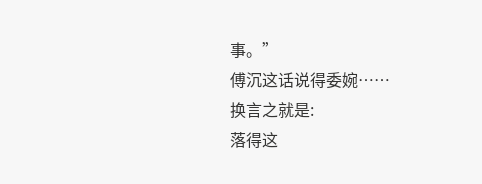事。”
傅沉这话说得委婉……
换言之就是:
落得这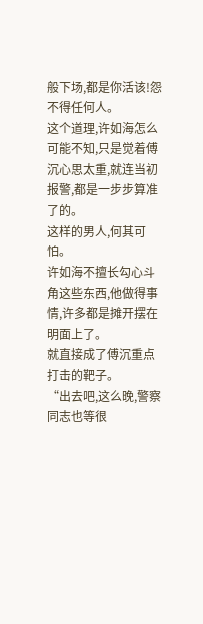般下场,都是你活该!怨不得任何人。
这个道理,许如海怎么可能不知,只是觉着傅沉心思太重,就连当初报警,都是一步步算准了的。
这样的男人,何其可怕。
许如海不擅长勾心斗角这些东西,他做得事情,许多都是摊开摆在明面上了。
就直接成了傅沉重点打击的靶子。
“出去吧,这么晚,警察同志也等很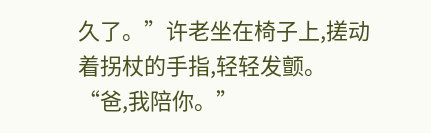久了。”许老坐在椅子上,搓动着拐杖的手指,轻轻发颤。
“爸,我陪你。”